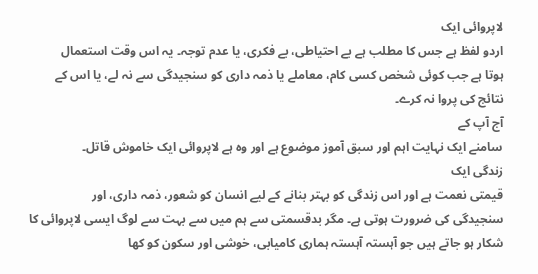لاپروائی ایک
اردو لفظ ہے جس کا مطلب ہے بے احتیاطی، بے فکری، یا عدم توجہ۔ یہ اس وقت استعمال
ہوتا ہے جب کوئی شخص کسی کام، معاملے یا ذمہ داری کو سنجیدگی سے نہ لے، یا اس کے
نتائج کی پروا نہ کرے۔
آج آپ کے
سامنے ایک نہایت اہم اور سبق آموز موضوع ہے اور وہ ہے لاپروائی ایک خاموش قاتل۔
زندگی ایک
قیمتی نعمت ہے اور اس زندگی کو بہتر بنانے کے لیے انسان کو شعور، ذمہ داری، اور
سنجیدگی کی ضرورت ہوتی ہے۔ مگر بدقسمتی سے ہم میں سے بہت سے لوگ ایسی لاپروائی کا
شکار ہو جاتے ہیں جو آہستہ آہستہ ہماری کامیابی، خوشی اور سکون کو کھا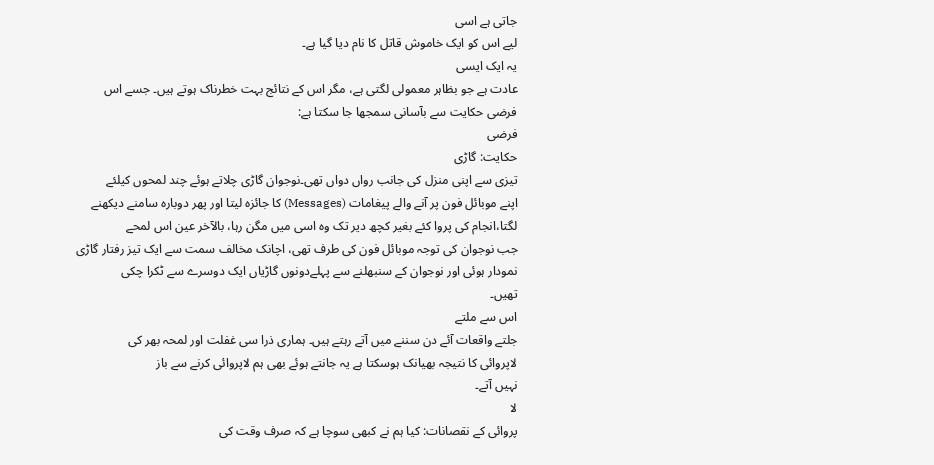جاتی ہے اسی
لیے اس کو ایک خاموش قاتل کا نام دیا گیا ہے۔
یہ ایک ایسی
عادت ہے جو بظاہر معمولی لگتی ہے، مگر اس کے نتائج بہت خطرناک ہوتے ہیں۔ جسے اس
فرضی حکایت سے بآسانی سمجھا جا سکتا ہے:
فرضی
حکایت: گاڑی
تیزی سے اپنی منزل کی جانب رواں دواں تھی۔نوجوان گاڑی چلاتے ہوئے چند لمحوں کیلئے
اپنے موبائل فون پر آنے والے پیغامات (Messages) کا جائزہ لیتا اور پھر دوبارہ سامنے دیکھنے
لگتا،انجام کی پروا کئے بغیر کچھ دیر تک وہ اسی میں مگن رہا، بالآخر عین اس لمحے
جب نوجوان کی توجہ موبائل فون کی طرف تھی، اچانک مخالف سمت سے ایک تیز رفتار گاڑی
نمودار ہوئی اور نوجوان کے سنبھلنے سے پہلےدونوں گاڑیاں ایک دوسرے سے ٹکرا چکی
تھیں۔
اس سے ملتے
جلتے واقعات آئے دن سننے میں آتے رہتے ہیں۔ ہماری ذرا سی غفلت اور لمحہ بھر کی
لاپروائی کا نتیجہ بھیانک ہوسکتا ہے یہ جانتے ہوئے بھی ہم لاپروائی کرنے سے باز
نہیں آتے۔
لا
پروائی کے نقصانات: کیا ہم نے کبھی سوچا ہے کہ صرف وقت کی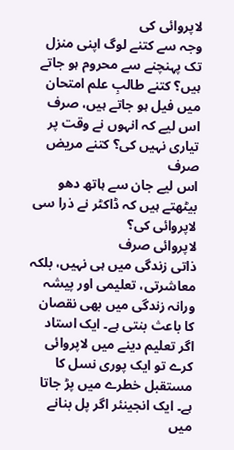لاپروائی کی
وجہ سے کتنے لوگ اپنی منزل تک پہنچنے سے محروم ہو جاتے ہیں؟ کتنے طالبِ علم امتحان
میں فیل ہو جاتے ہیں، صرف اس لیے کہ انہوں نے وقت پر تیاری نہیں کی؟ کتنے مریض صرف
اس لیے جان سے ہاتھ دھو بیٹھتے ہیں کہ ڈاکٹر نے ذرا سی لاپروائی کی؟
لاپروائی صرف
ذاتی زندگی میں ہی نہیں، بلکہ معاشرتی، تعلیمی اور پیشہ ورانہ زندگی میں بھی نقصان
کا باعث بنتی ہے۔ ایک استاد اگر تعلیم دینے میں لاپروائی کرے تو ایک پوری نسل کا
مستقبل خطرے میں پڑ جاتا ہے۔ ایک انجینئر اگر پل بنانے میں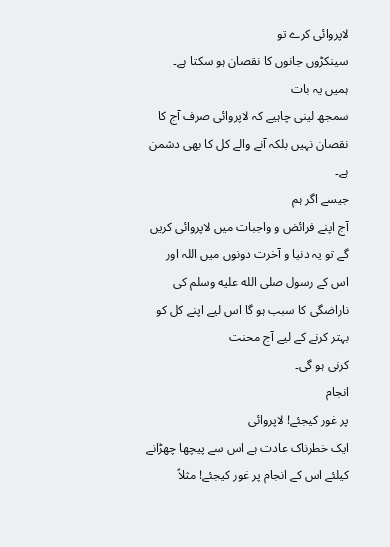لاپروائی کرے تو
سینکڑوں جانوں کا نقصان ہو سکتا ہے۔
ہمیں یہ بات
سمجھ لینی چاہیے کہ لاپروائی صرف آج کا نقصان نہیں بلکہ آنے والے کل کا بھی دشمن
ہے۔
جیسے اگر ہم
آج اپنے فرائض و واجبات میں لاپروائی کریں گے تو یہ دنیا و آخرت دونوں میں اللہ اور
اس کے رسول صلى الله عليه وسلم کی ناراضگی کا سبب ہو گا اس لیے اپنے کل کو بہتر کرنے کے لیے آج محنت
کرنی ہو گی۔
انجام
پر غور کیجئے! لاپروائی
ایک خطرناک عادت ہے اس سے پیچھا چھڑانے کیلئے اس کے انجام پر غور کیجئے! مثلاً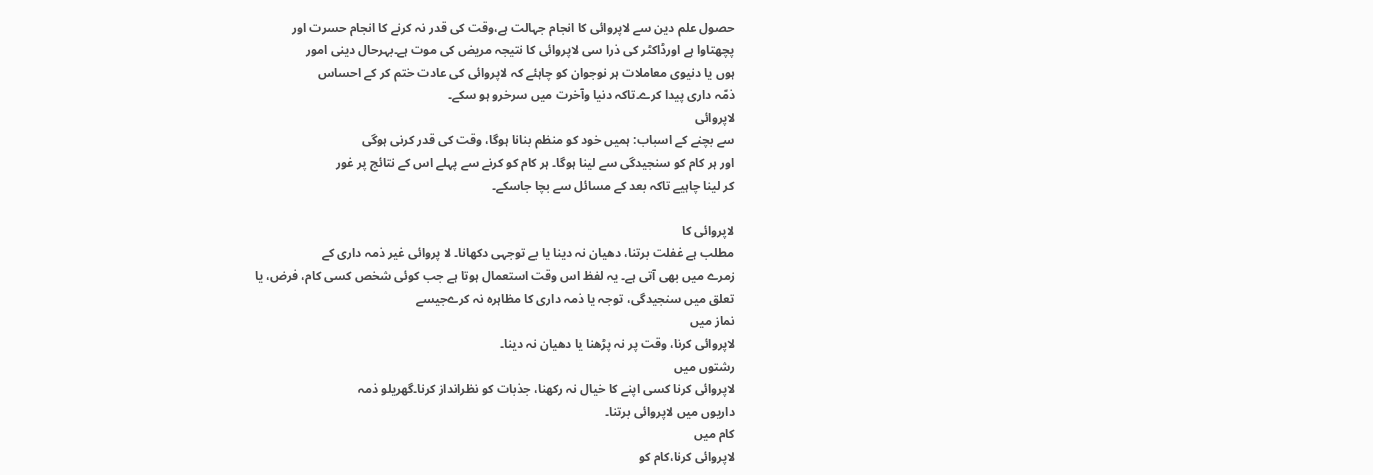حصول علم دین سے لاپروائی کا انجام جہالت ہے،وقت کی قدر نہ کرنے کا انجام حسرت اور
پچھتاوا ہے اورڈاکٹر کی ذرا سی لاپروائی کا نتیجہ مریض کی موت ہے۔بہرحال دینی امور
ہوں یا دنیوی معاملات ہر نوجوان کو چاہئے کہ لاپروائی کی عادت ختم کر کے احساس
ذمّہ داری پیدا کرے۔تاکہ دنیا وآخرت میں سرخرو ہو سکے۔
لاپروائی
سے بچنے کے اسباب: ہمیں خود کو منظم بنانا ہوگا، وقت کی قدر کرنی ہوگی
اور ہر کام کو سنجیدگی سے لینا ہوگا۔ ہر کام کو کرنے سے پہلے اس کے نتائج پر غور
کر لینا چاہیے تاکہ بعد کے مسائل سے بچا جاسکے۔

لاپروائی کا
مطلب ہے غفلت برتنا، دھیان نہ دینا یا بے توجہی دکھانا۔ لا پروائی غیر ذمہ داری کے
زمرے میں بھی آتی ہے۔ یہ لفظ اس وقت استعمال ہوتا ہے جب کوئی شخص کسی کام، فرض، یا
تعلق میں سنجیدگی، توجہ یا ذمہ داری کا مظاہرہ نہ کرےجیسے
نماز میں
لاپروائی کرنا، وقت پر نہ پڑھنا یا دھیان نہ دینا۔
رشتوں میں
لاپروائی کرنا کسی اپنے کا خیال نہ رکھنا، جذبات کو نظرانداز کرنا۔گھریلو ذمہ
داریوں میں لاپروائی برتنا۔
کام میں
لاپروائی کرنا،کام کو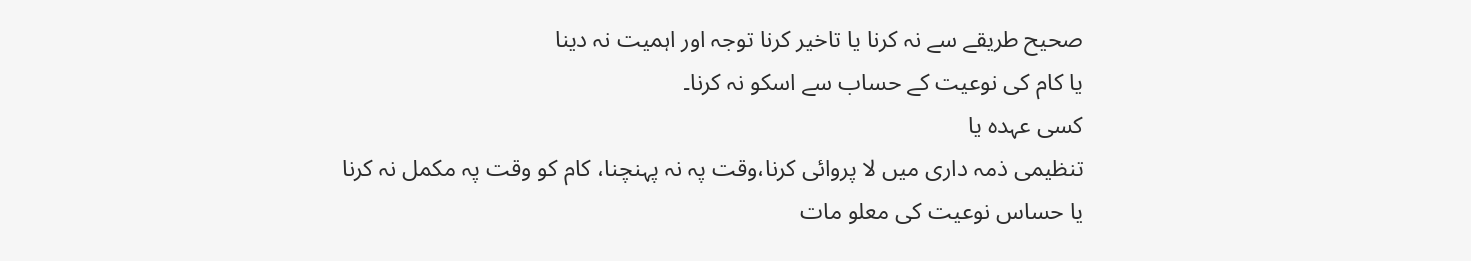صحیح طریقے سے نہ کرنا یا تاخیر کرنا توجہ اور اہمیت نہ دینا
یا کام کی نوعیت کے حساب سے اسکو نہ کرنا۔
کسی عہدہ یا
تنظیمی ذمہ داری میں لا پروائی کرنا،وقت پہ نہ پہنچنا، کام کو وقت پہ مکمل نہ کرنا
یا حساس نوعیت کی معلو مات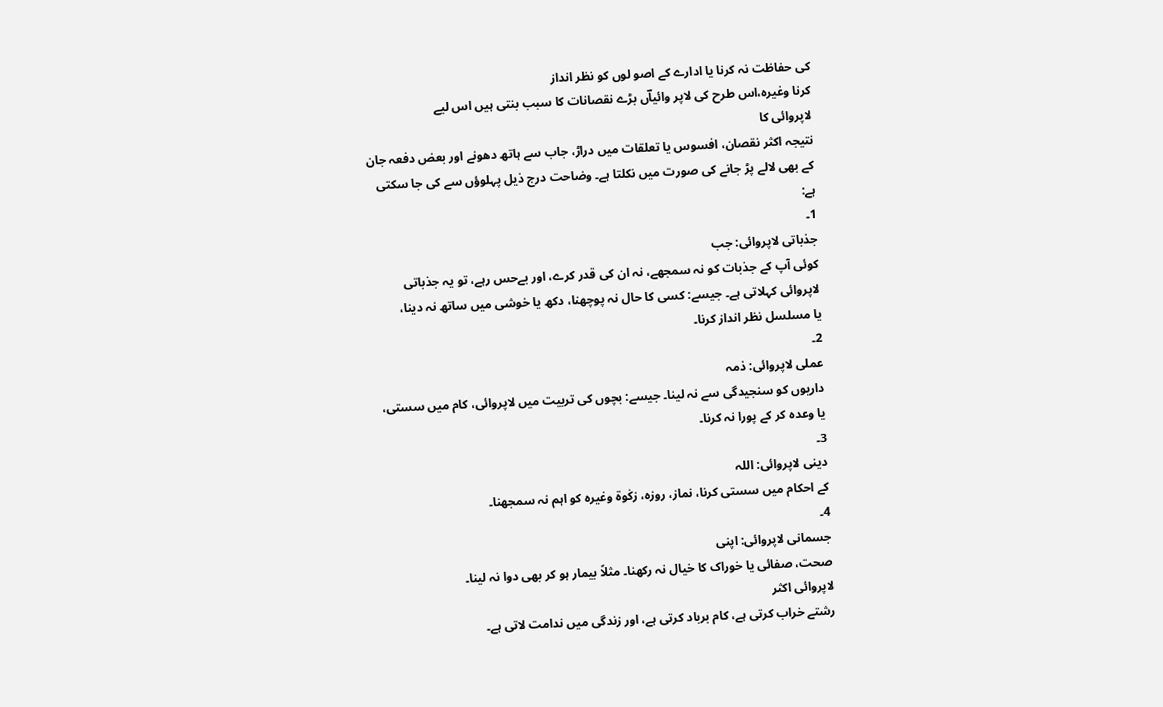کی حفاظت نہ کرنا یا ادارے کے اصو لوں کو نظر انداز
کرنا وغیرہ،اس طرح کی لاپر وائیاؔں بڑے نقصانات کا سبب بنتی ہیں اس لیے
لاپروائی کا
نتیجہ اکثر نقصان، افسوس یا تعلقات میں دراڑ، جاب سے ہاتھ دھونے اور بعض دفعہ جان
کے بھی لالے پڑ جانے کی صورت میں نکلتا ہے۔ وضاحت درج ذیل پہلوؤں سے کی جا سکتی
ہے:
1۔
جذباتی لاپروائی: جب
کوئی آپ کے جذبات کو نہ سمجھے، نہ ان کی قدر کرے، اور بےحس رہے، تو یہ جذباتی
لاپروائی کہلاتی ہے۔ جیسے: کسی کا حال نہ پوچھنا، دکھ یا خوشی میں ساتھ نہ دینا،
یا مسلسل نظر انداز کرنا۔
2۔
عملی لاپروائی: ذمہ
داریوں کو سنجیدگی سے نہ لینا۔ جیسے: بچوں کی تربیت میں لاپروائی، کام میں سستی،
یا وعدہ کر کے پورا نہ کرنا۔
3۔
دینی لاپروائی: اللہ
کے احکام میں سستی کرنا، نماز، روزہ، زکٰوۃ وغیرہ کو اہم نہ سمجھنا۔
4۔
جسمانی لاپروائی: اپنی
صحت، صفائی یا خوراک کا خیال نہ رکھنا۔ مثلاً بیمار ہو کر بھی دوا نہ لینا۔
لاپروائی اکثر
رشتے خراب کرتی ہے، کام برباد کرتی ہے، اور زندگی میں ندامت لاتی ہے۔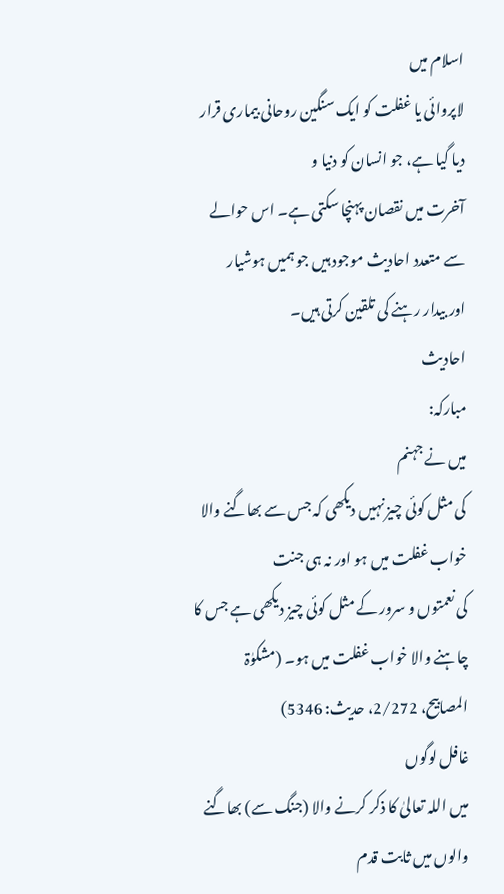اسلام میں
لاپروائی یا غفلت کو ایک سنگین روحانی بیماری قرار دیا گیا ہے، جو انسان کو دنیا و
آخرت میں نقصان پہنچا سکتی ہے۔ اس حوالے سے متعدد احادیث موجود ہیں جو ہمیں ہوشیار
اور بیدار رہنے کی تلقین کرتی ہیں۔
احادیث
مبارکہ:
میں نے جہنم
کی مثل کوئی چیز نہیں دیکھی کہ جس سے بھاگنے والا خواب غفلت میں ہو اور نہ ہی جنت
کی نعمتوں و سرور کے مثل کوئی چیز دیکھی ہے جس کا چاہنے والا خواب غفلت میں ہو۔ (مشکوٰۃ
المصابیح، 2/272، حدیث: 5346)
غافل لوگوں
میں اللہ تعالیٰ کا ذکر کرنے والا (جنگ سے) بھاگنے والوں میں ثابت قدم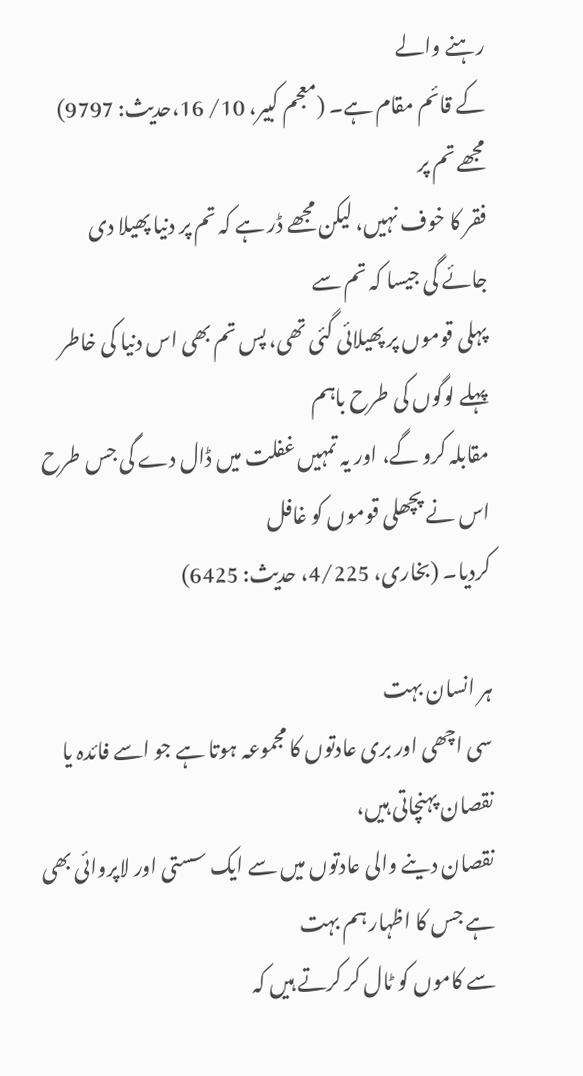رہنے والے
کے قائم مقام ہے۔ (معجم کبیر، 10/ 16،حدیث: 9797)
مجھے تم پر
فقر کا خوف نہیں، لیکن مجھے ڈر ہے کہ تم پر دنیا پھیلا دی جائے گی جیسا کہ تم سے
پہلی قوموں پر پھیلائی گئی تھی، پس تم بھی اس دنیا کی خاطر پہلے لوگوں کی طرح باہم
مقابلہ کرو گے، اور یہ تمہیں غفلت میں ڈال دے گی جس طرح اس نے پچھلی قوموں کو غافل
کردیا۔ (بخاری، 4/225، حدیث: 6425)

ہر انسان بہت
سی اچھی اور بری عادتوں کا مجموعہ ہوتا ہے جو اسے فائدہ یا نقصان پہنچاتی ہیں،
نقصان دینے والی عادتوں میں سے ایک سستی اور لاپروائی بھی ہے جس کا اظہار ہم بہت
سے کاموں کو ٹال کر کرتے ہیں کہ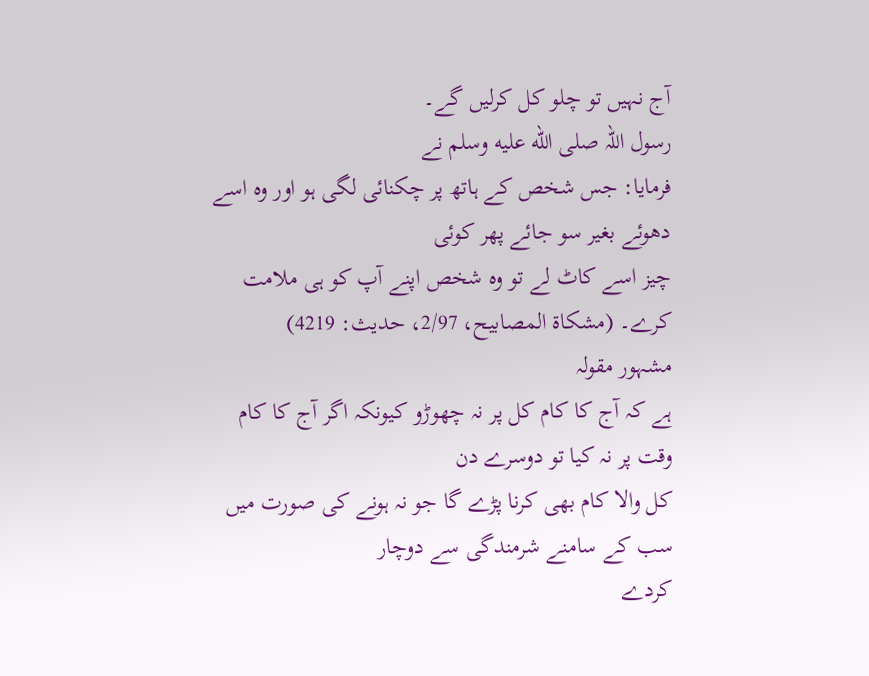آج نہیں تو چلو کل کرلیں گے۔
رسول اللہ صلى الله عليه وسلم نے
فرمایا: جس شخص کے ہاتھ پر چکنائی لگی ہو اور وہ اسے دھوئے بغیر سو جائے پھر کوئی
چیز اسے کاٹ لے تو وہ شخص اپنے آپ کو ہی ملامت کرے۔ (مشكاة المصابيح، 2/97، حدیث: 4219)
مشہور مقولہ
ہے کہ آج کا کام کل پر نہ چھوڑو کیونکہ اگر آج کا کام وقت پر نہ کیا تو دوسرے دن
کل والا کام بھی کرنا پڑے گا جو نہ ہونے کی صورت میں سب کے سامنے شرمندگی سے دوچار
کردے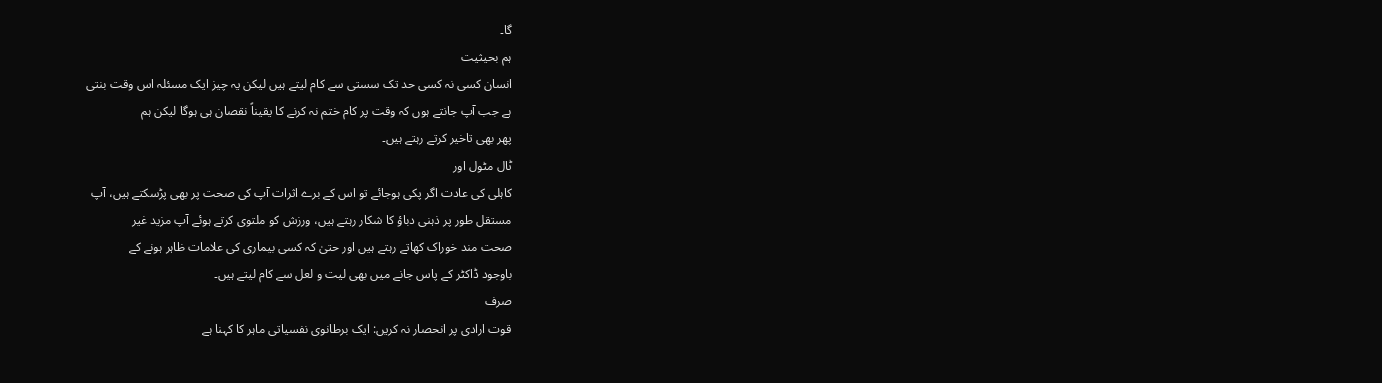گا۔
ہم بحیثیت
انسان کسی نہ کسی حد تک سستی سے کام لیتے ہیں لیکن یہ چیز ایک مسئلہ اس وقت بنتی
ہے جب آپ جانتے ہوں کہ وقت پر کام ختم نہ کرنے کا یقیناً نقصان ہی ہوگا لیکن ہم
پھر بھی تاخیر کرتے رہتے ہیں۔
ٹال مٹول اور
کاہلی کی عادت اگر پکی ہوجائے تو اس کے برے اثرات آپ کی صحت پر بھی پڑسکتے ہیں، آپ
مستقل طور پر ذہنی دباؤ کا شکار رہتے ہیں، ورزش کو ملتوی کرتے ہوئے آپ مزید غیر
صحت مند خوراک کھاتے رہتے ہیں اور حتیٰ کہ کسی بیماری کی علامات ظاہر ہونے کے
باوجود ڈاکٹر کے پاس جانے میں بھی لیت و لعل سے کام لیتے ہیں۔
صرف
قوت ارادی پر انحصار نہ کریں: ایک برطانوی نفسیاتی ماہر کا کہنا ہے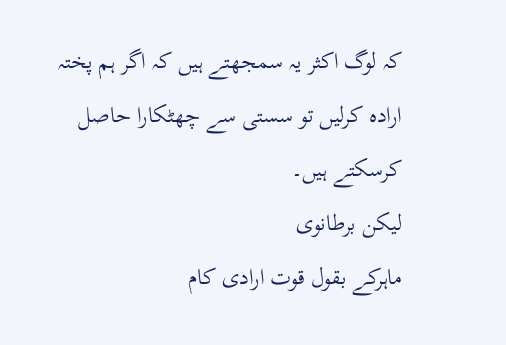کہ لوگ اکثر یہ سمجھتے ہیں کہ اگر ہم پختہ ارادہ کرلیں تو سستی سے چھٹکارا حاصل
کرسکتے ہیں۔
لیکن برطانوی
ماہرکے بقول قوت ارادی کام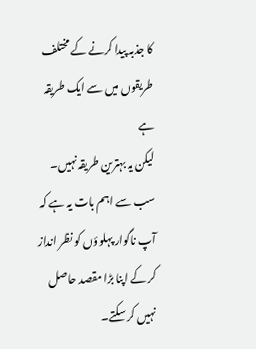کا جذبہ پیدا کرنے کے مختلف طریقوں میں سے ایک طریقہ ہے
لیکن یہ بہترین طریقہ نہیں۔ سب سے اہم بات یہ ہے کہ آپ ناگوار پہلوؤں کو نظر انداز
کر کے اپنا بڑا مقصد حاصل نہیں کر سکتے۔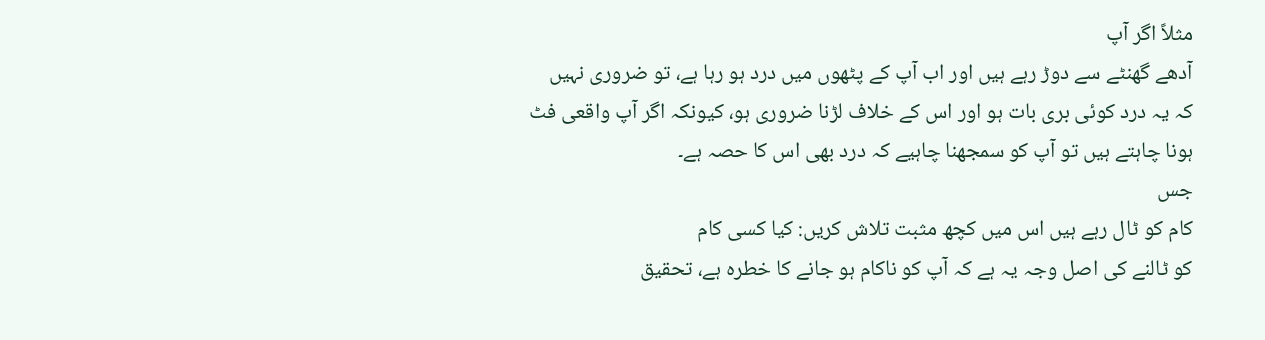مثلاً اگر آپ
آدھے گھنٹے سے دوڑ رہے ہیں اور اب آپ کے پٹھوں میں درد ہو رہا ہے، تو ضروری نہیں
کہ یہ درد کوئی بری بات ہو اور اس کے خلاف لڑنا ضروری ہو، کیونکہ اگر آپ واقعی فٹ
ہونا چاہتے ہیں تو آپ کو سمجھنا چاہیے کہ درد بھی اس کا حصہ ہے۔
جس
کام کو ٹال رہے ہیں اس میں کچھ مثبت تلاش کریں: کیا کسی کام
کو ٹالنے کی اصل وجہ یہ ہے کہ آپ کو ناکام ہو جانے کا خطرہ ہے، تحقیق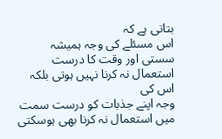بتاتی ہے کہ
اس مسئلے کی وجہ ہمیشہ سستی اور وقت کا درست استعمال نہ کرنا نہیں ہوتی بلکہ اس کی
وجہ اپنے جذبات کو درست سمت میں استعمال نہ کرنا بھی ہوسکتی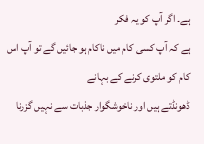ہے۔ اگر آپ کو یہ فکر
ہے کہ آپ کسی کام میں ناکام ہو جائیں گے تو آپ اس کام کو ملتوی کرنے کے بہانے
ڈھونڈتے ہیں اور ناخوشگوار جذبات سے نہیں گزرنا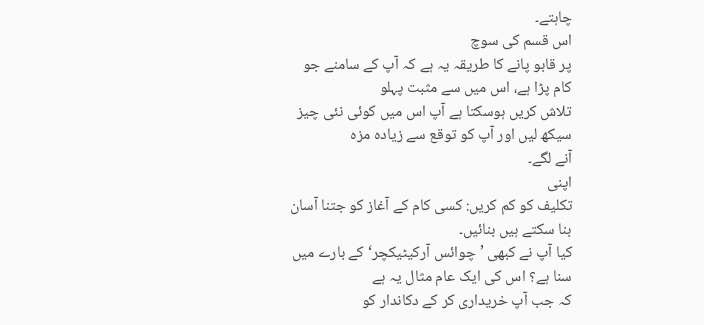چاہتے۔
اس قسم کی سوچ
پر قابو پانے کا طریقہ یہ ہے کہ آپ کے سامنے جو کام پڑا ہے، اس میں سے مثبت پہلو
تلاش کریں ہوسکتا ہے آپ اس میں کوئی نئی چیز سیکھ لیں اور آپ کو توقع سے زیادہ مزہ
آنے لگے۔
اپنی
تکلیف کو کم کریں: کسی کام کے آغاز کو جتنا آسان بنا سکتے ہیں بنائیں۔
کیا آپ نے کبھی ’چوائس آرکیٹیکچر‘ کے بارے میں سنا ہے؟ اس کی ایک عام مثال یہ ہے
کہ جب آپ خریداری کر کے دکاندار کو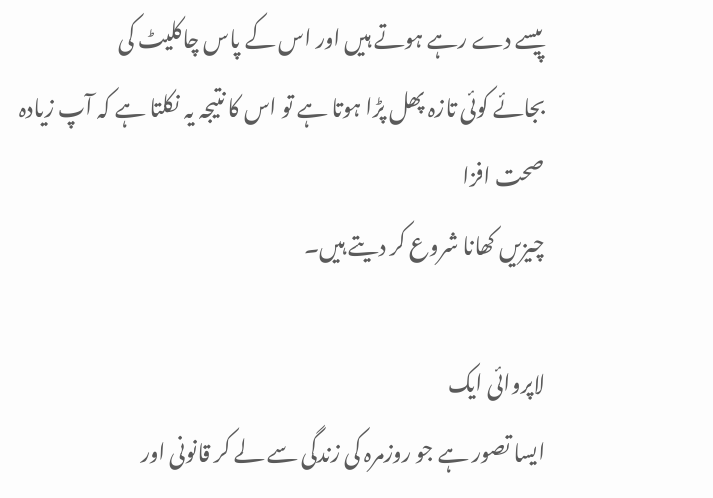پیسے دے رہے ہوتے ہیں اور اس کے پاس چاکلیٹ کی
بجائے کوئی تازہ پھل پڑا ہوتا ہے تو اس کا نتیجہ یہ نکلتا ہے کہ آپ زیادہ صحت افزا
چیزیں کھانا شروع کر دیتے ہیں۔

لاپروائی ایک
ایسا تصور ہے جو روزمرہ کی زندگی سے لے کر قانونی اور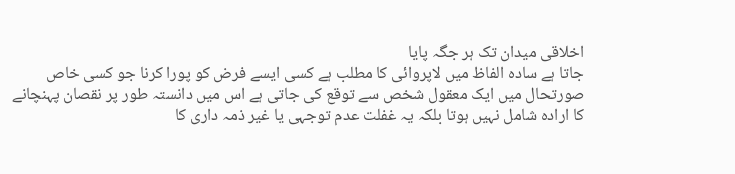اخلاقی میدان تک ہر جگہ پایا
جاتا ہے سادہ الفاظ میں لاپروائی کا مطلب ہے کسی ایسے فرض کو پورا کرنا جو کسی خاص
صورتحال میں ایک معقول شخص سے توقع کی جاتی ہے اس میں دانستہ طور پر نقصان پہنچانے
کا ارادہ شامل نہیں ہوتا بلکہ یہ غفلت عدم توجہی یا غیر ذمہ داری کا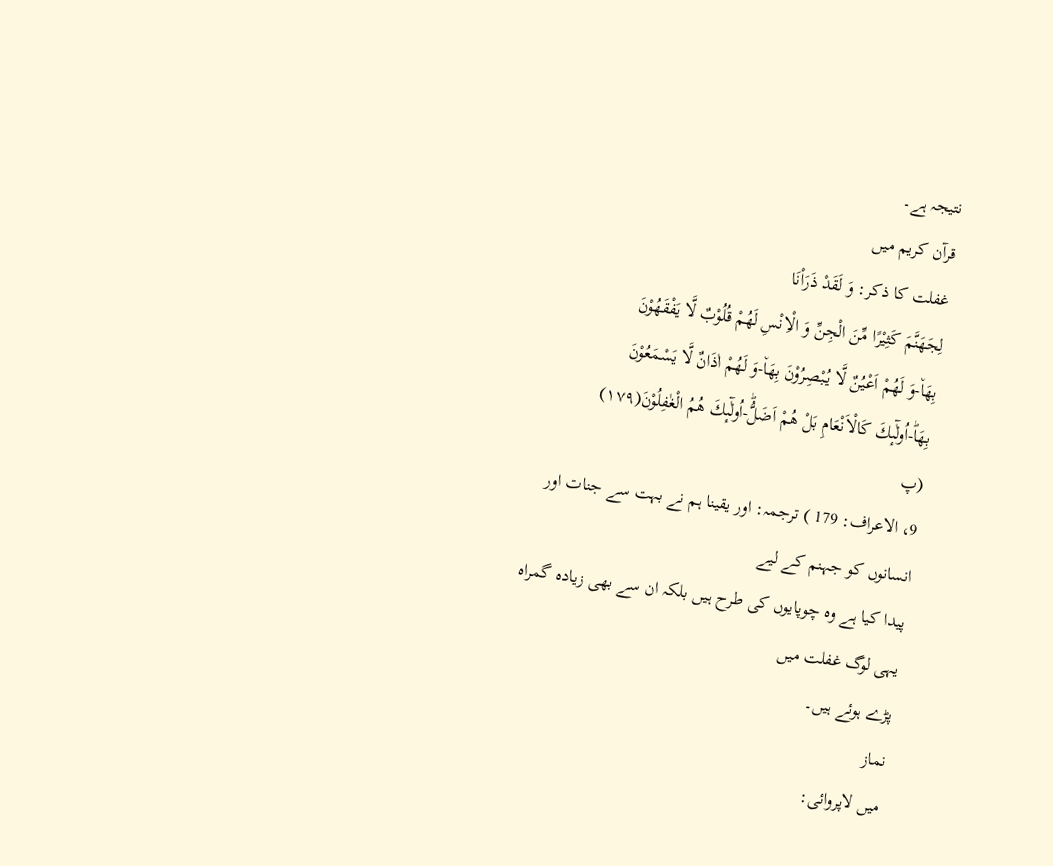نتیجہ ہے۔
قرآن کریم میں
غفلت کا ذکر: وَ لَقَدْ ذَرَاْنَا
لِجَهَنَّمَ كَثِیْرًا مِّنَ الْجِنِّ وَ الْاِنْسِ لَهُمْ قُلُوْبٌ لَّا یَفْقَهُوْنَ
بِهَا٘-وَ لَهُمْ اَعْیُنٌ لَّا یُبْصِرُوْنَ بِهَا٘-وَ لَهُمْ اٰذَانٌ لَّا یَسْمَعُوْنَ
بِهَاؕ-اُولٰٓىٕكَ كَالْاَنْعَامِ بَلْ هُمْ اَضَلُّؕ-اُولٰٓىٕكَ هُمُ الْغٰفِلُوْنَ(۱۷۹)
(پ
9، الاعراف: 179 ) ترجمہ: اور یقینا ہم نے بہت سے جنات اور انسانوں کو جہنم کے لیے
پیدا کیا ہے وہ چوپایوں کی طرح ہیں بلکہ ان سے بھی زیادہ گمراہ یہی لوگ غفلت میں
پڑے ہوئے ہیں۔
نماز
میں لاپروائی: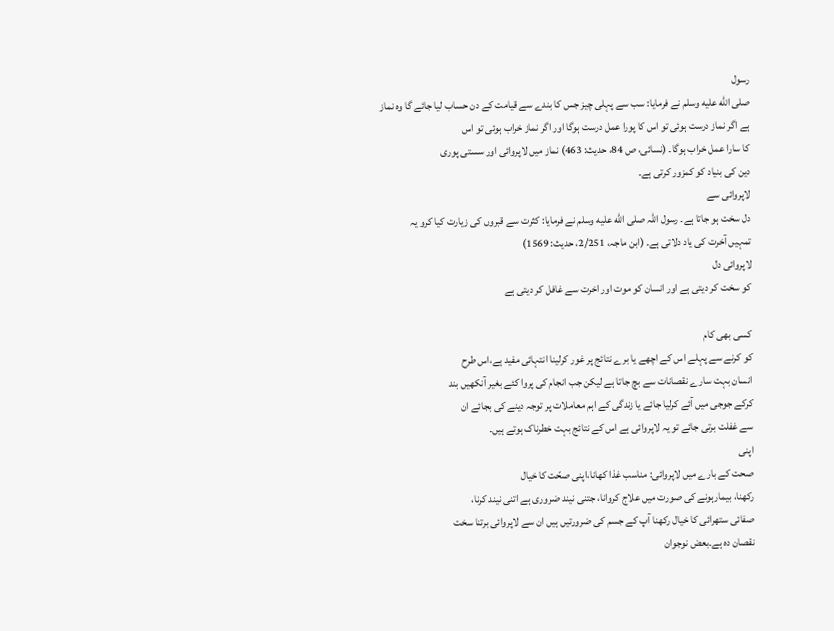رسول
صلى الله عليه وسلم نے فرمایا: سب سے پہلی چیز جس کا بندے سے قیامت کے دن حساب لیا جائے گا وہ نماز
ہے اگر نماز درست ہوئی تو اس کا پورا عمل درست ہوگا اور اگر نماز خراب ہوئی تو اس
کا سارا عمل خراب ہوگا۔ (نسائی، ص 84، حدیث: 463) نماز میں لاپروائی اور سستی پوری
دین کی بنیاد کو کمزور کرتی ہے۔
لاپروائی سے
دل سخت ہو جاتا ہے۔ رسول اللہ صلى الله عليه وسلم نے فرمایا: کثرت سے قبروں کی زیارت کیا کرو یہ
تمہیں آخرت کی یاد دلاتی ہے۔ (ابن ماجہ، 2/251، حدیث: 1569)
لاپروائی دل
کو سخت کر دیتی ہے اور انسان کو موت اور اخرت سے غافل کر دیتی ہے

کسی بھی کام
کو کرنے سے پہلے اس کے اچھے یا برے نتائج پر غور کرلینا انتہائی مفید ہے،اس طرح
انسان بہت سارے نقصانات سے بچ جاتا ہے لیکن جب انجام کی پروا کئے بغیر آنکھیں بند
کرکے جوجی میں آئے کرلیا جائے یا زندگی کے اہم معاملات پر توجہ دینے کی بجائے ان
سے غفلت برتی جائے تو یہ لاپروائی ہے اس کے نتائج بہت خطرناک ہوتے ہیں۔
اپنی
صحت کے بارے میں لاپروائی: مناسب غذا کھانا،اپنی صحّت کا خیال
رکھنا، بیمارہونے کی صورت میں علاج کروانا، جتنی نیند ضروری ہے اتنی نیند کرنا،
صفائی ستھرائی کا خیال رکھنا آپ کے جسم کی ضرورتیں ہیں ان سے لاپروائی برتنا سخت
نقصان دہ ہے۔بعض نوجوان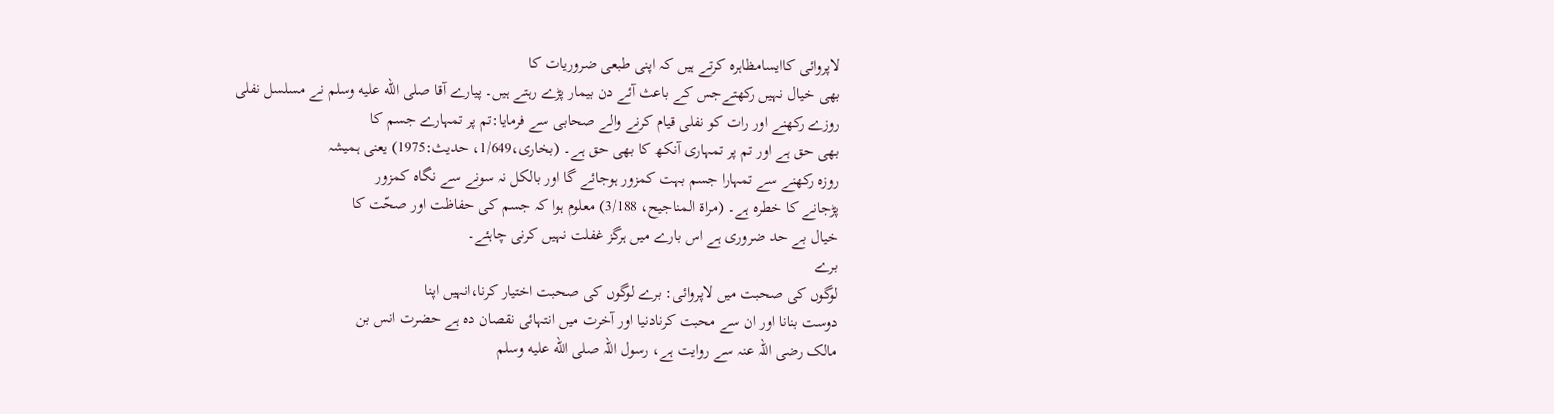لاپروائی کاایسامظاہرہ کرتے ہیں کہ اپنی طبعی ضروریات کا
بھی خیال نہیں رکھتےجس کے باعث آئے دن بیمار پڑے رہتے ہیں۔ پیارے آقا صلى الله عليه وسلم نے مسلسل نفلی
روزے رکھنے اور رات کو نفلی قیام کرنے والے صحابی سے فرمایا:تم پر تمہارے جسم کا
بھی حق ہے اور تم پر تمہاری آنکھ کا بھی حق ہے۔ (بخاری،1/649، حدیث:1975) یعنی ہمیشہ
روزہ رکھنے سے تمہارا جسم بہت کمزور ہوجائے گا اور بالکل نہ سونے سے نگاہ کمزور
پڑجانے کا خطرہ ہے۔ (مراۃ المناجیح، 3/188) معلوم ہوا کہ جسم کی حفاظت اور صحّت كا
خیال بے حد ضروری ہے اس بارے میں ہرگز غفلت نہیں کرنی چاہئے۔
برے
لوگوں کی صحبت میں لاپروائی: برے لوگوں کی صحبت اختیار کرنا،انہیں اپنا
دوست بنانا اور ان سے محبت کرنادنیا اور آخرت میں انتہائی نقصان دہ ہے حضرت انس بن
مالک رضی اللہ عنہ سے روایت ہے، رسول اللہ صلى الله عليه وسلم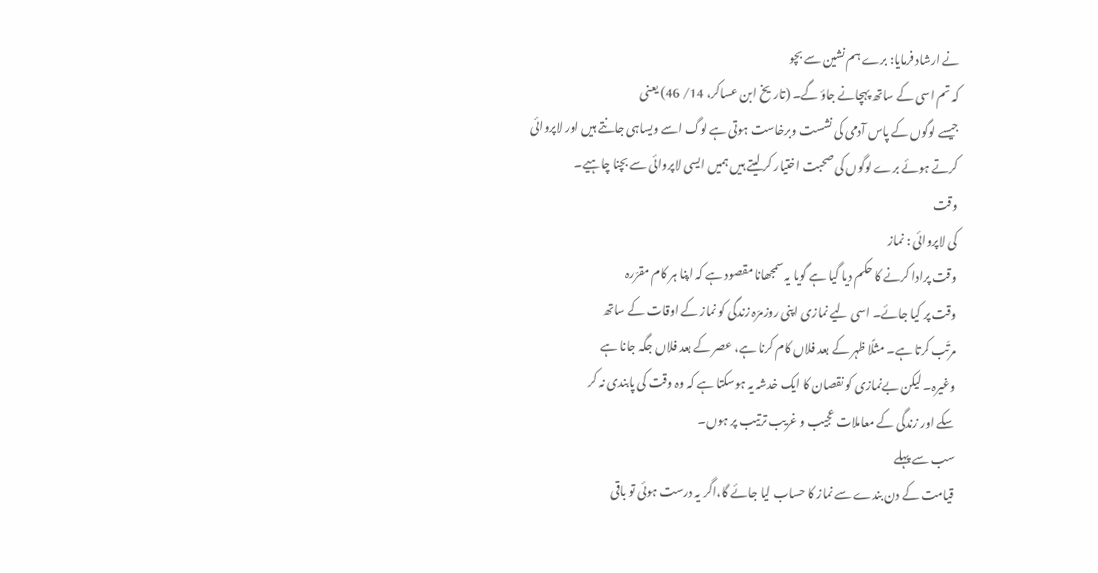نے ارشاد فرمایا: برے ہم نشین سے بچو
کہ تم اسی کے ساتھ پہچانے جاؤ گے۔ (تاریخ ابن عساکر، 14/ 46) یعنی
جیسے لوگوں کے پاس آدمی کی نشست وبرخاست ہوتی ہے لوگ اسے ویساہی جانتے ہیں اور لاپروائی
کرتے ہوئے برے لوگوں کی صحبت اختیار کر لیتے ہیں ہمیں ایسی لاپروائی سے بچنا چاہیے۔
وقت
کی لاپروائی : نماز
وقت پرادا کرنے کا حکم دیا گیا ہے گویا یہ سمجھانا مقصود ہے کہ اپنا ہر کام مقرّرہ
وقت پر کیا جائے۔ اسی لیے نمازی اپنی روزمرّہ زندگی کو نماز کے اوقات کے ساتھ
مرتّب کرتا ہے۔ مثلًا ظہر کے بعد فلاں کام کرنا ہے، عصر کے بعد فلاں جگہ جانا ہے
وغیرہ۔ لیکن بےنمازی کو نقصان کا ایک خدشہ یہ ہوسکتا ہے کہ وہ وقت کی پابندی نہ کر
سکے اور زندگی کے معاملات عجیب و غریب ترتیب پر ہوں۔
سب سے پہلے
قیامت کے دن بندے سے نماز کا حساب لیا جائے گا،اگر یہ درست ہوئی تو باقی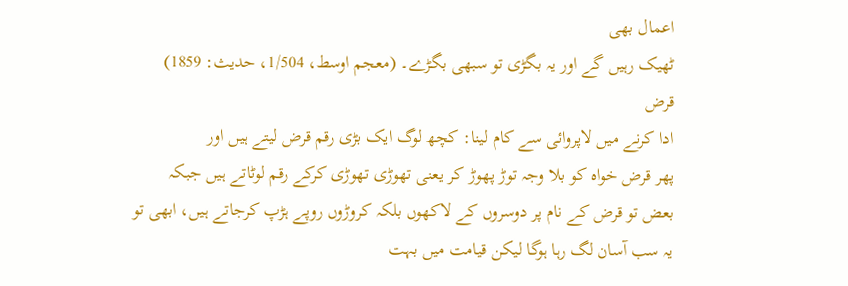اعمال بھی
ٹھیک رہیں گے اور یہ بگڑی تو سبھی بگڑے۔ (معجم اوسط، 1/504، حدیث: 1859)
قرض
ادا کرنے میں لاپروائی سے کام لینا: کچھ لوگ ایک بڑی رقم قرض لیتے ہیں اور
پھر قرض خواہ کو بلا وجہ توڑ پھوڑ کر یعنی تھوڑی تھوڑی کرکے رقم لوٹاتے ہیں جبکہ
بعض تو قرض کے نام پر دوسروں کے لاکھوں بلکہ کروڑوں روپے ہڑپ کرجاتے ہیں، ابھی تو
یہ سب آسان لگ رہا ہوگا لیکن قیامت میں بہت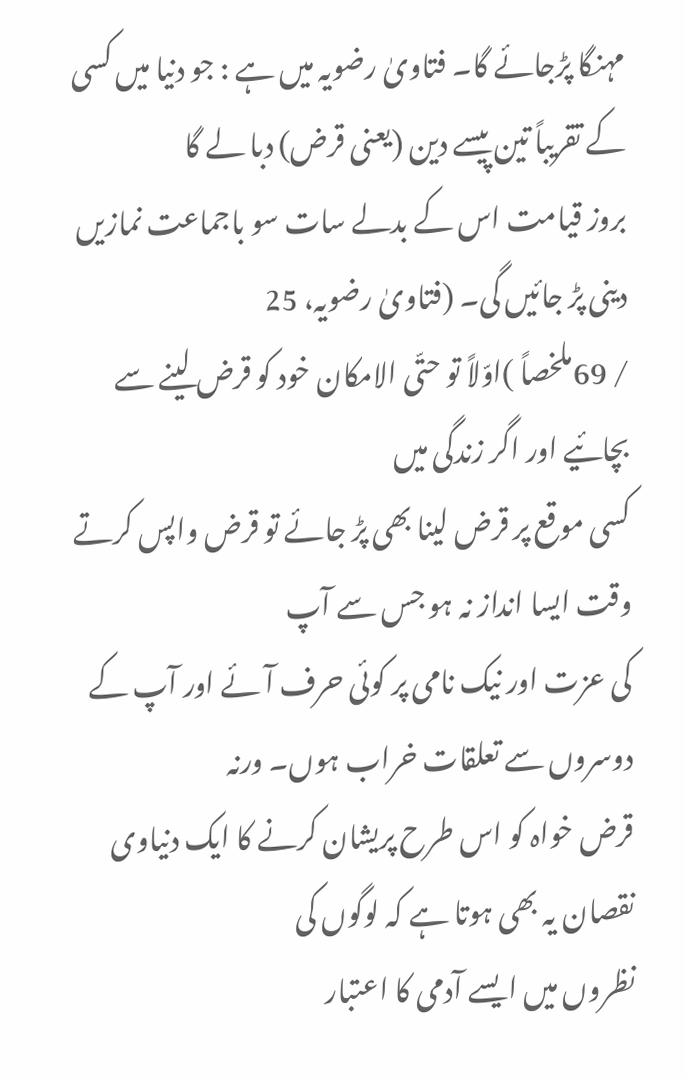مہنگا پڑجائے گا۔ فتاویٰ رضویہ میں ہے : جو دنیا میں کسی کے تقریباً تین پیسے دین (یعنی قرض) دبا لے گا
بروز قیامت اس کے بدلے سات سو باجماعت نمازیں دینی پڑ جائیں گی۔ (فتاویٰ رضویہ، 25
/ 69ملخصاً )اوّلاً تو حتّی الامکان خود کو قرض لینے سے بچائیے اور اگر زندگی میں
کسی موقع پر قرض لینا بھی پڑ جائے تو قرض واپس کرتے وقت ایسا انداز نہ ہو جس سے آپ
کی عزت اور نیک نامی پر کوئی حرف آئے اور آپ کے دوسروں سے تعلقات خراب ہوں۔ ورنہ
قرض خواہ کو اس طرح پریشان کرنے کا ایک دنیاوی نقصان یہ بھی ہوتا ہے کہ لوگوں کی
نظروں میں ایسے آدمی کا اعتبار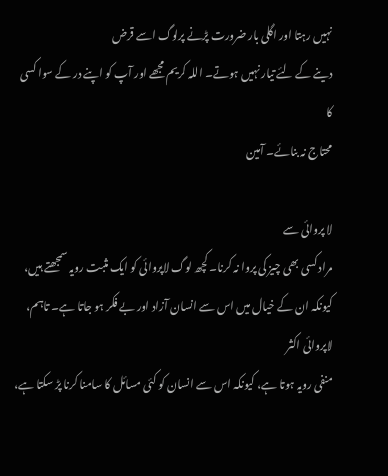نہیں رہتا اور اگلی بار ضرورت پڑنے پرلوگ اسے قرض
دینے کے لئے تیار نہیں ہوتے۔ اللہ کریم مجھے اور آپ کو اپنے در کے سوا کسی کا
محتاج نہ بنائے۔ آمین

لا پروائی سے
مراد کسی بھی چیز کی پروا نہ کرنا۔ کچھ لوگ لاپروائی کو ایک مثبت رویہ سمجھتے ہیں،
کیونکہ ان کے خیال میں اس سے انسان آزاد اور بے فکر ہو جاتا ہے۔ تاہم، لاپروائی اکثر
منفی رویہ ہوتا ہے، کیونکہ اس سے انسان کو کئی مسائل کا سامنا کرنا پڑ سکتا ہے،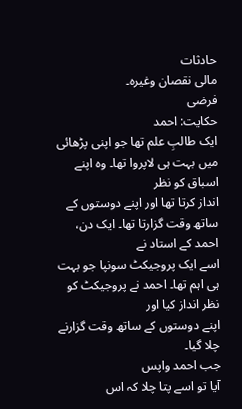حادثات
مالی نقصان وغیرہ۔
فرضی
حکایت: احمد
ایک طالبِ علم تھا جو اپنی پڑھائی میں بہت ہی لاپروا تھا۔ وہ اپنے اسباق کو نظر
انداز کرتا تھا اور اپنے دوستوں کے ساتھ وقت گزارتا تھا۔ ایک دن، احمد کے استاد نے
اسے ایک پروجیکٹ سونپا جو بہت ہی اہم تھا۔ احمد نے پروجیکٹ کو نظر انداز کیا اور
اپنے دوستوں کے ساتھ وقت گزارنے چلا گیا۔
جب احمد واپس
آیا تو اسے پتا چلا کہ اس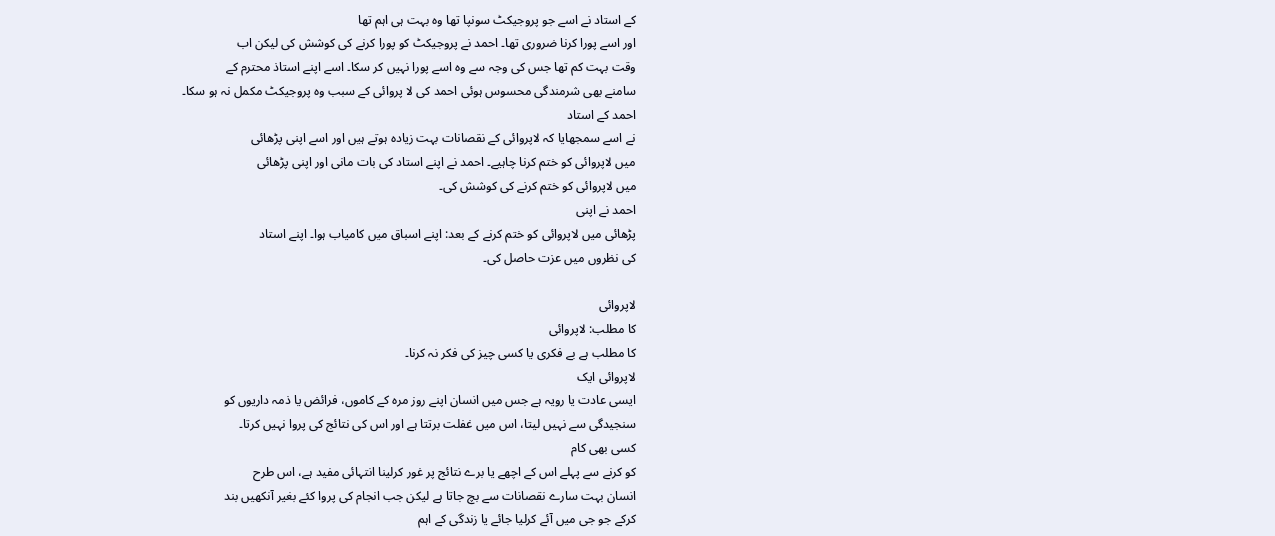کے استاد نے اسے جو پروجیکٹ سونپا تھا وہ بہت ہی اہم تھا
اور اسے پورا کرنا ضروری تھا۔ احمد نے پروجیکٹ کو پورا کرنے کی کوشش کی لیکن اب
وقت بہت کم تھا جس کی وجہ سے وہ اسے پورا نہیں کر سکا۔ اسے اپنے استاذ محترم کے
سامنے بھی شرمندگی محسوس ہوئی احمد کی لا پروائی کے سبب وہ پروجیکٹ مکمل نہ ہو سکا۔
احمد کے استاد
نے اسے سمجھایا کہ لاپروائی کے نقصانات بہت زیادہ ہوتے ہیں اور اسے اپنی پڑھائی
میں لاپروائی کو ختم کرنا چاہیے۔ احمد نے اپنے استاد کی بات مانی اور اپنی پڑھائی
میں لاپروائی کو ختم کرنے کی کوشش کی۔
احمد نے اپنی
پڑھائی میں لاپروائی کو ختم کرنے کے بعد: اپنے اسباق میں کامیاب ہوا۔ اپنے استاد
کی نظروں میں عزت حاصل کی۔

لاپروائی
کا مطلب: لاپروائی
کا مطلب ہے بے فکری یا کسی چیز کی فکر نہ کرنا۔
لاپروائی ایک
ایسی عادت یا رویہ ہے جس میں انسان اپنے روز مرہ کے کاموں، فرائض یا ذمہ داریوں کو
سنجیدگی سے نہیں لیتا، اس میں غفلت برتتا ہے اور اس کی نتائج کی پروا نہیں کرتا۔
کسی بھی کام
کو کرنے سے پہلے اس کے اچھے یا برے نتائج پر غور کرلینا انتہائی مفید ہے، اس طرح
انسان بہت سارے نقصانات سے بچ جاتا ہے لیکن جب انجام کی پروا کئے بغیر آنکھیں بند
کرکے جو جی میں آئے کرلیا جائے یا زندگی کے اہم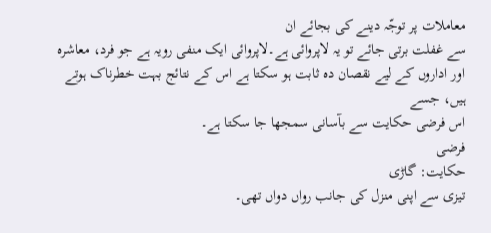معاملات پر توجّہ دینے کی بجائے ان
سے غفلت برتی جائے تو یہ لاپروائی ہے۔لاپروائی ایک منفی رویہ ہے جو فرد، معاشرہ
اور اداروں کے لیے نقصان دہ ثابت ہو سکتا ہے اس کے نتائج بہت خطرناک ہوتے ہیں، جسے
اس فرضی حکایت سے بآسانی سمجھا جا سکتا ہے۔
فرضی
حکایت: گاڑی
تیزی سے اپنی منزل کی جانب رواں دواں تھی۔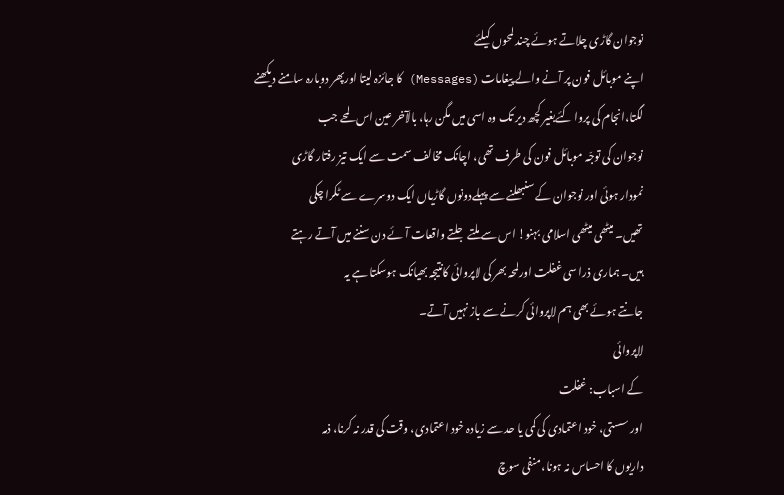نوجوان گاڑی چلاتے ہوئے چند لمحوں کیلئے
اپنے موبائل فون پر آنے والے پیغامات (Messages) کا جائزہ لیتا اورپھر دوبارہ سامنے دیکھنے
لگتا،انجام کی پروا کئےبغیر کچھ دیر تک وہ اسی میں مگن رہا، بالآخر عین اس لمحے جب
نوجوان کی توجّہ موبائل فون کی طرف تھی، اچانک مخالف سمت سے ایک تیز رفتار گاڑی
نمودار ہوئی اور نوجوان کے سنبھلنے سے پہلےدونوں گاڑیاں ایک دوسرے سے ٹکرا چکی
تھیں۔ میٹھی میٹھی اسلامی بہنو! اس سے ملتے جلتے واقعات آئے دن سننے میں آتے رہتے
ہیں۔ ہماری ذرا سی غفلت اورلمحہ بھر کی لاپروائی کانتیجہ بھیانک ہوسکتا ہے یہ
جانتے ہوئے بھی ہم لاپروائی کرنے سے باز نہیں آتے۔
لاپروائی
کے اسباب: غفلت
اور سستی، خود اعتمادی کی کمی یا حد سے زیادہ خود اعتمادی، وقت کی قدر نہ کرنا، ذمہ
داریوں کا احساس نہ ہونا، منفی سوچ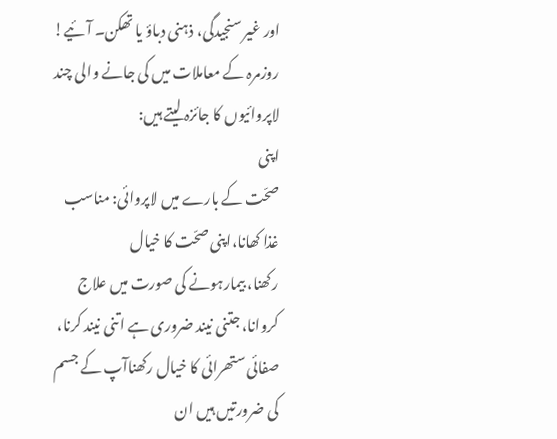اور غیر سنجیدگی، ذہنی دباؤ یا تھکن۔ آئیے!
روزمرہ کے معاملات میں کی جانے والی چند لاپروائیوں کا جائزہ لیتے ہیں:
اپنی
صحّت کے بارے میں لاپروائی: مناسب غذا کھانا،اپنی صحّت کا خیال
رکھنا، بیمارہونے کی صورت میں علاج کروانا، جتنی نیند ضروری ہے اتنی نیند کرنا،
صفائی ستھرائی کا خیال رکھناآپ کے جسم کی ضرورتیں ہیں ان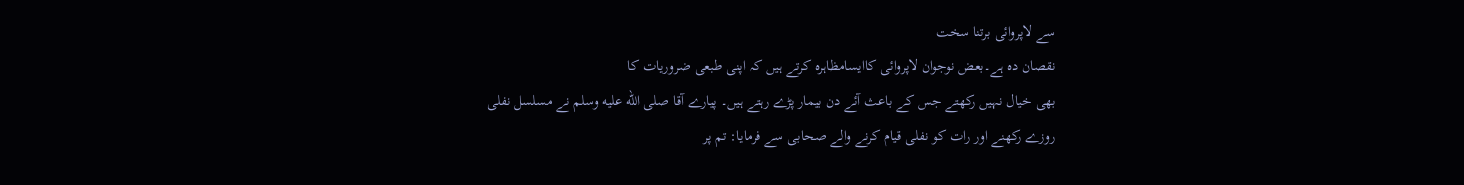سے لاپروائی برتنا سخت
نقصان دہ ہے۔بعض نوجوان لاپروائی کاایسامظاہرہ کرتے ہیں کہ اپنی طبعی ضروریات کا
بھی خیال نہیں رکھتے جس کے باعث آئے دن بیمار پڑے رہتے ہیں۔ پیارے آقا صلى الله عليه وسلم نے مسلسل نفلی
روزے رکھنے اور رات کو نفلی قیام کرنے والے صحابی سے فرمایا: تم پر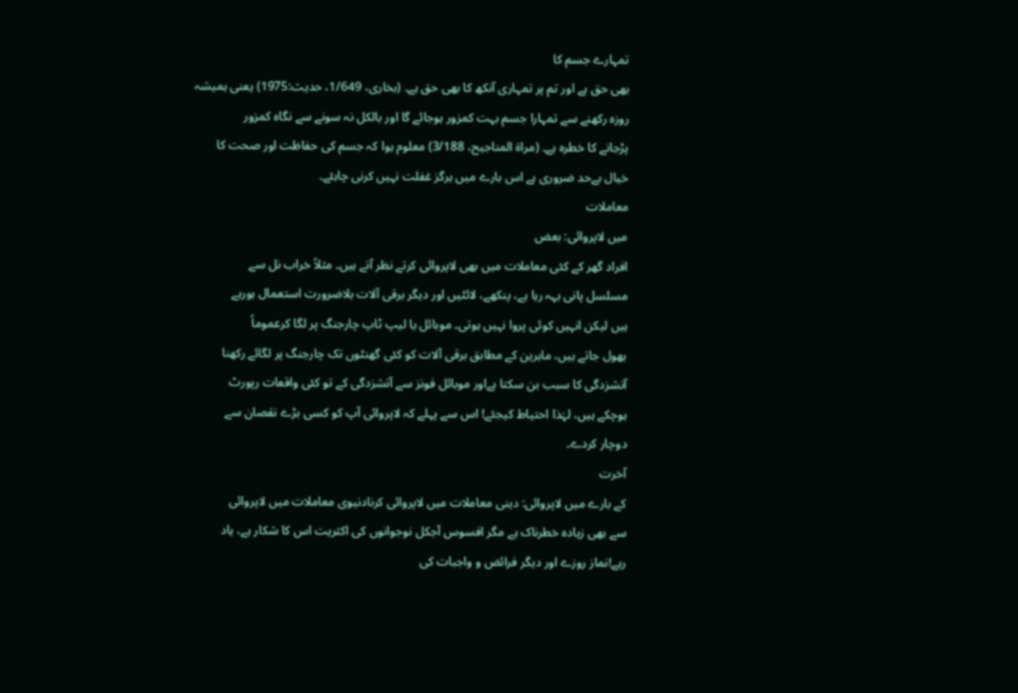تمہارے جسم کا
بھی حق ہے اور تم پر تمہاری آنکھ کا بھی حق ہے۔ (بخاری، 1/649، حدیث:1975) یعنی ہمیشہ
روزہ رکھنے سے تمہارا جسم بہت کمزور ہوجائے گا اور بالکل نہ سونے سے نگاہ کمزور
پڑجانے کا خطرہ ہے۔ (مراۃ المناجیح، 3/188) معلوم ہوا کہ جسم کی حفاظت اور صحت كا
خیال بےحد ضروری ہے اس بارے میں ہرگز غفلت نہیں کرنی چاہئے۔
معاملات
میں لاپروائی: بعض
افراد گھر کے کئی معاملات میں بھی لاپروائی کرتے نظر آتے ہیں۔ مثلاً خراب نل سے
مسلسل پانی بہہ رہا ہے، پنکھے، لائٹیں اور دیگر برقی آلات بلاضرورت استعمال ہورہے
ہیں لیکن انہیں کوئی پروا نہیں ہوتی۔ موبائل یا لیپ ٹاپ چارجنگ پر لگا کرعموماً
بھول جاتے ہیں، ماہرین کے مطابق برقی آلات کو کئی گھنٹوں تک چارجنگ پر لگائے رکھنا
آتشزدگی کا سبب بن سکتا ہےاور موبائل فونز سے آتشزدگی کے تو کئی واقعات رپورٹ
ہوچکے ہیں، لہٰذا احتیاط کیجئے! اس سے پہلے کہ لاپروائی آپ کو کسی بڑے نقصان سے
دوچار کردے۔
آخرت
کے بارے میں لاپروائی: دینی معاملات میں لاپروائی کرنادنیوی معاملات میں لاپروائی
سے بھی زیادہ خطرناک ہے مگر افسوس آجکل نوجوانوں کی اکثریت اس کا شکار ہے، یاد
رہے!نماز روزے اور دیگر فرائض و واجبات کی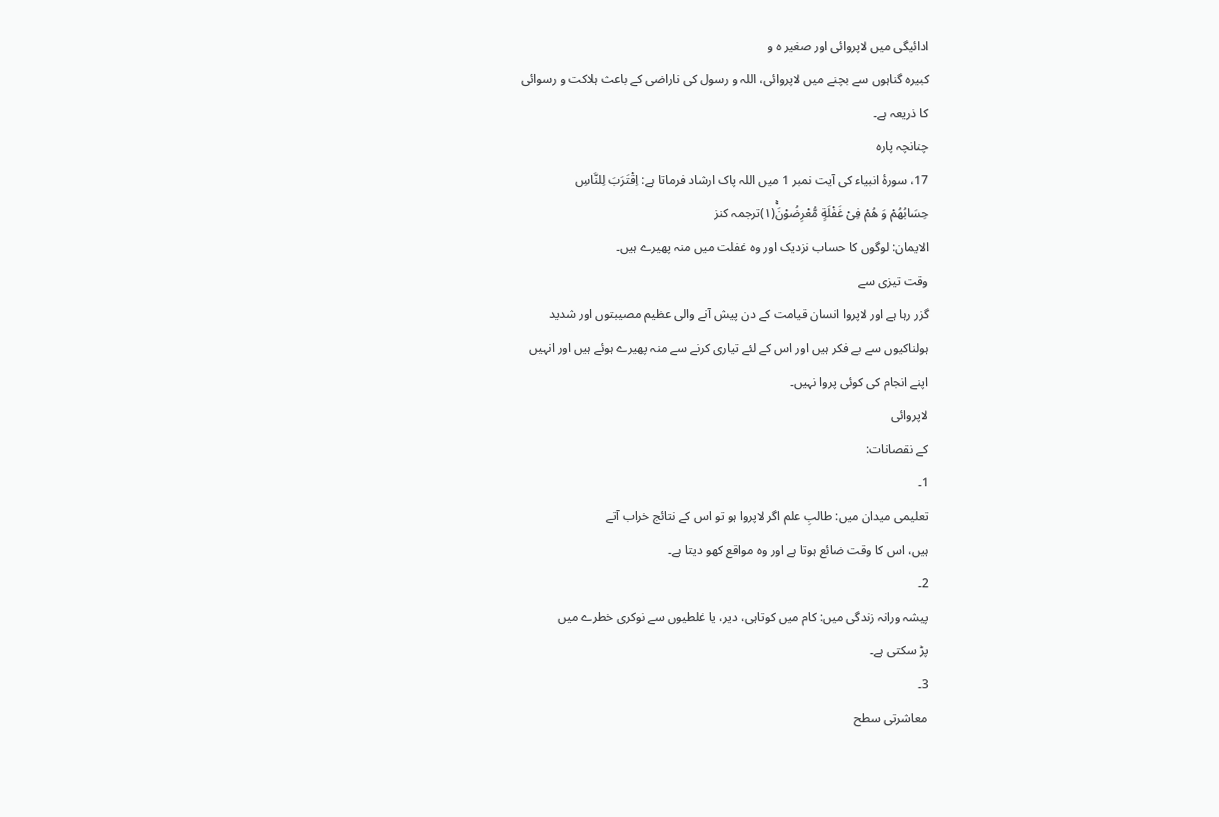ادائیگی میں لاپروائی اور صغیر ہ و
کبیرہ گناہوں سے بچنے میں لاپروائی، اللہ و رسول کی ناراضی کے باعث ہلاکت و رسوائی
کا ذریعہ ہے۔
چنانچہ پارہ
17، سورۂ انبیاء کی آیت نمبر 1 میں اللہ پاک ارشاد فرماتا ہے: اِقْتَرَبَ لِلنَّاسِ
حِسَابُهُمْ وَ هُمْ فِیْ غَفْلَةٍ مُّعْرِضُوْنَۚ(۱)ترجمہ کنز
الایمان: لوگوں کا حساب نزدیک اور وہ غفلت میں منہ پھیرے ہیں۔
وقت تیزی سے
گزر رہا ہے اور لاپروا انسان قیامت کے دن پیش آنے والی عظیم مصیبتوں اور شدید
ہولناکیوں سے بے فکر ہیں اور اس کے لئے تیاری کرنے سے منہ پھیرے ہوئے ہیں اور انہیں
اپنے انجام کی کوئی پروا نہیں۔
لاپروائی
کے نقصانات:
1۔
تعلیمی میدان میں: طالبِ علم اگر لاپروا ہو تو اس کے نتائج خراب آتے
ہیں، اس کا وقت ضائع ہوتا ہے اور وہ مواقع کھو دیتا ہے۔
2۔
پیشہ ورانہ زندگی میں: کام میں کوتاہی، دیر، یا غلطیوں سے نوکری خطرے میں
پڑ سکتی ہے۔
3۔
معاشرتی سطح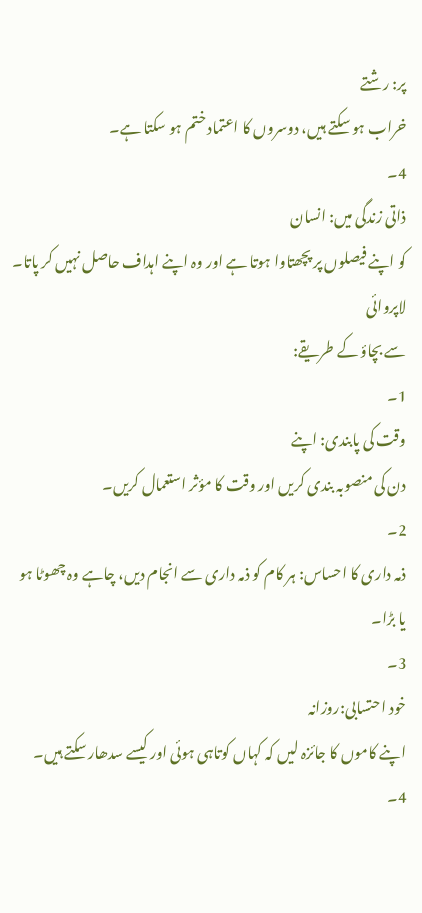پر: رشتے
خراب ہو سکتے ہیں، دوسروں کا اعتماد ختم ہو سکتا ہے۔
4۔
ذاتی زندگی میں: انسان
کو اپنے فیصلوں پر پچھتاوا ہوتا ہے اور وہ اپنے اہداف حاصل نہیں کر پاتا۔
لاپروائی
سے بچاؤ کے طریقے:
1۔
وقت کی پابندی: اپنے
دن کی منصوبہ بندی کریں اور وقت کا مؤثر استعمال کریں۔
2۔
ذمہ داری کا احساس: ہر کام کو ذمہ داری سے انجام دیں، چاہے وہ چھوٹا ہو
یا بڑا۔
3۔
خود احتسابی:روزانہ
اپنے کاموں کا جائزہ لیں کہ کہاں کوتاہی ہوئی اور کیسے سدھار سکتے ہیں۔
4۔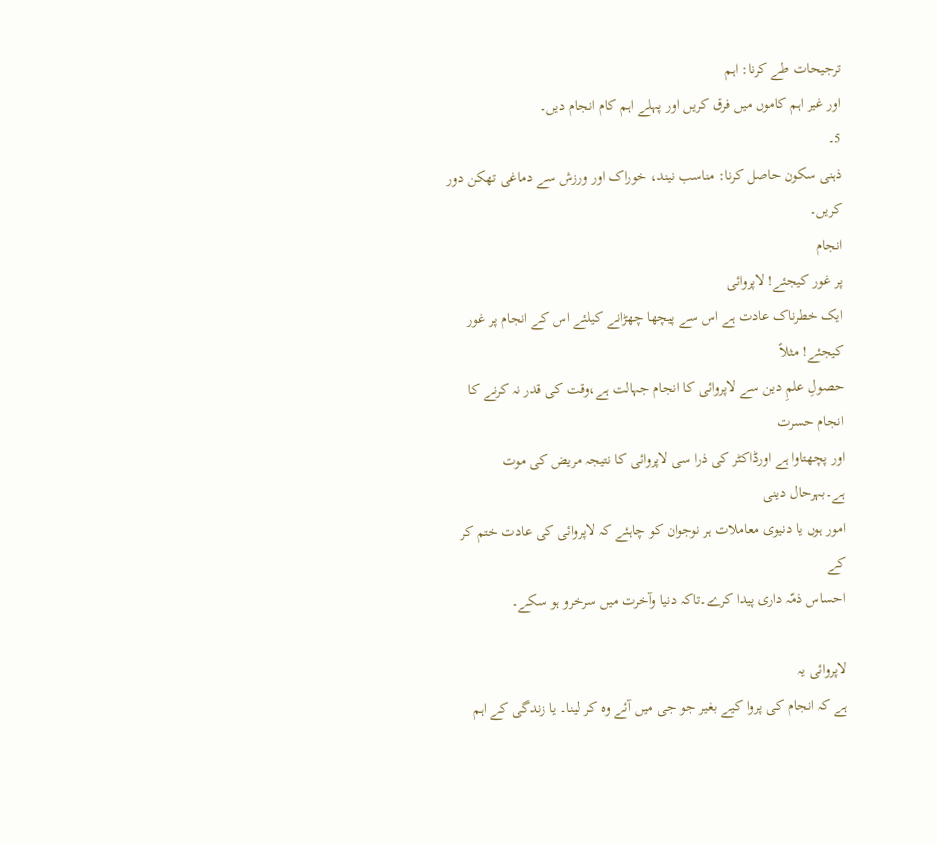ترجیحات طے کرنا: اہم
اور غیر اہم کاموں میں فرق کریں اور پہلے اہم کام انجام دیں۔
5۔
ذہنی سکون حاصل کرنا: مناسب نیند، خوراک اور ورزش سے دماغی تھکن دور
کریں۔
انجام
پر غور کیجئے! لاپروائی
ایک خطرناک عادت ہے اس سے پیچھا چھڑانے کیلئے اس کے انجام پر غور کیجئے! مثلاً
حصولِ علمِ دین سے لاپروائی کا انجام جہالت ہے،وقت کی قدر نہ کرنے کا انجام حسرت
اور پچھتاوا ہے اورڈاکٹر کی ذرا سی لاپروائی کا نتیجہ مریض کی موت ہے۔بہرحال دینی
امور ہوں یا دنیوی معاملات ہر نوجوان کو چاہئے کہ لاپروائی کی عادت ختم کر کے
احساس ذمّہ داری پیدا کرے۔تاکہ دنیا وآخرت میں سرخرو ہو سکے۔

لاپروائی یہ
ہے کہ انجام کی پروا کیے بغیر جو جی میں آئے وہ کر لینا۔ یا زندگی کے اہم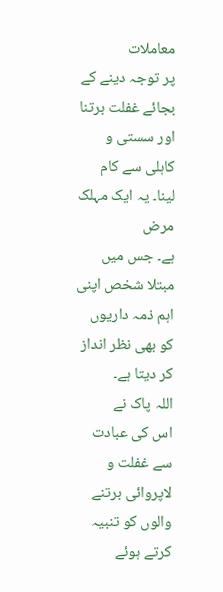معاملات
پر توجہ دینے کے بجائے غفلت برتنا اور سستی و کاہلی سے کام لینا۔ یہ ایک مہلک مرض
ہے۔ جس میں مبتلا شخص اپنی اہم ذمہ داریوں کو بھی نظر انداز کر دیتا ہے۔
اللہ پاک نے
اس کی عبادت سے غفلت و لاپروائی برتنے والوں کو تنبیہ کرتے ہوئے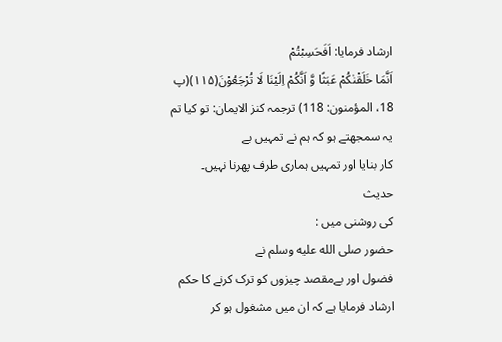ارشاد فرمایا: اَفَحَسِبْتُمْ
اَنَّمَا خَلَقْنٰكُمْ عَبَثًا وَّ اَنَّكُمْ اِلَیْنَا لَا تُرْجَعُوْنَ(۱۱۵)(پ
18، المؤمنون: 118) ترجمہ کنز الایمان: تو کیا تم یہ سمجھتے ہو کہ ہم نے تمہیں بے
کار بنایا اور تمہیں ہماری طرف پھرنا نہیں۔
حدیث
کی روشنی میں :
حضور صلى الله عليه وسلم نے
فضول اور بےمقصد چیزوں کو ترک کرنے کا حکم ارشاد فرمایا ہے کہ ان میں مشغول ہو کر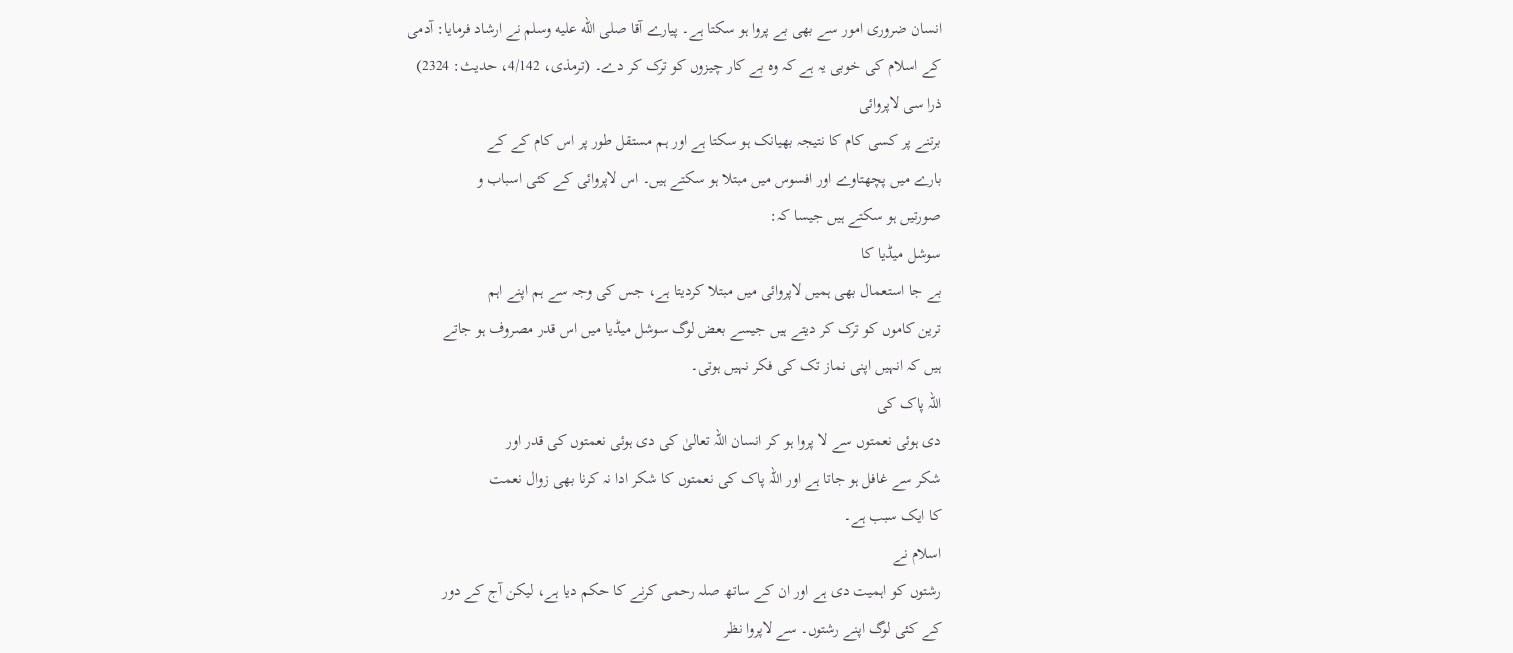انسان ضروری امور سے بھی بے پروا ہو سکتا ہے۔ پیارے آقا صلى الله عليه وسلم نے ارشاد فرمایا: آدمی
کے اسلام کی خوبی یہ ہے کہ وہ بے کار چیزوں کو ترک کر دے۔ (ترمذی، 4/142، حدیث: 2324)
ذرا سی لاپروائی
برتنے پر کسی کام کا نتیجہ بھیانک ہو سکتا ہے اور ہم مستقل طور پر اس کام کے کے
بارے میں پچھتاوے اور افسوس میں مبتلا ہو سکتے ہیں۔ اس لاپروائی کے کئی اسباب و
صورتیں ہو سکتے ہیں جیسا کہ:
سوشل میڈیا کا
بے جا استعمال بھی ہمیں لاپروائی میں مبتلا کردیتا ہے، جس کی وجہ سے ہم اپنے اہم
ترین کاموں کو ترک کر دیتے ہیں جیسے بعض لوگ سوشل میڈیا میں اس قدر مصروف ہو جاتے
ہیں کہ انہیں اپنی نماز تک کی فکر نہیں ہوتی۔
اللہ پاک کی
دی ہوئی نعمتوں سے لا پروا ہو کر انسان اللہ تعالیٰ کی دی ہوئی نعمتوں کی قدر اور
شکر سے غافل ہو جاتا ہے اور اللہ پاک کی نعمتوں کا شکر ادا نہ کرنا بھی زوال نعمت
کا ایک سبب ہے۔
اسلام نے
رشتوں کو اہمیت دی ہے اور ان کے ساتھ صلہ رحمی کرنے کا حکم دیا ہے، لیکن آج کے دور
کے کئی لوگ اپنے رشتوں۔ سے لاپروا نظر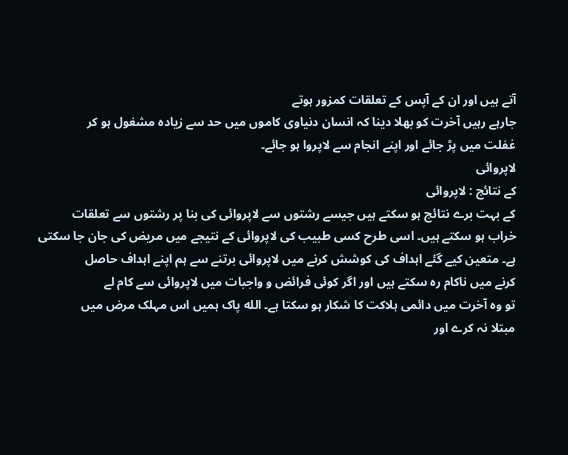آتے ہیں اور ان کے آپس کے تعلقات کمزور ہوتے
جارہے رہیں آخرت کو بھلا دینا کہ انسان دنیاوی کاموں میں حد سے زیادہ مشغول ہو کر
غفلت میں پڑ جائے اور اپنے انجام سے لاپروا ہو جائے۔
لاپروائی
کے نتائج : لاپروائی
کے بہت برے نتائج ہو سکتے ہیں جیسے رشتوں سے لاپروائی کی بنا پر رشتوں سے تعلقات
خراب ہو سکتے ہیں۔ اسی طرح کسی طبیب کی لاپروائی کے نتیجے میں مریض کی جان جا سکتی
ہے۔ متعین کیے گئے اہداف کی کوشش کرنے میں لاپروائی برتنے سے ہم اپنے اہداف حاصل
کرنے میں ناکام رہ سکتے ہیں اور اگر کوئی فرائض و واجبات میں لاپروائی سے کام لے
تو وہ آخرت میں دائمی ہلاکت کا شکار ہو سکتا ہے۔ الله پاک ہمیں اس مہلک مرض میں
مبتلا نہ کرے اور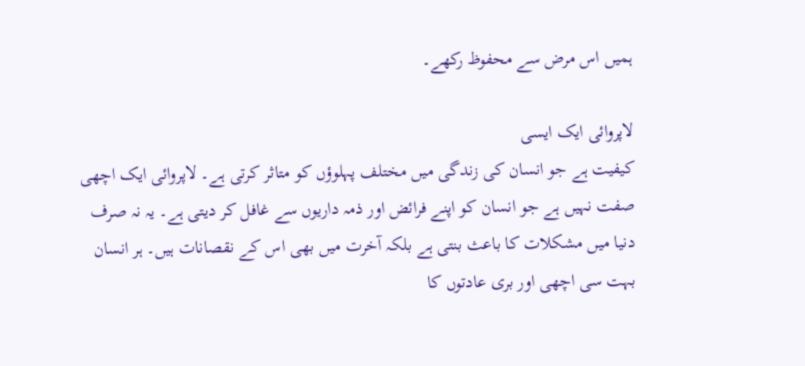ہمیں اس مرض سے محفوظ رکھے۔

لاپروائی ایک ایسی
کیفیت ہے جو انسان کی زندگی میں مختلف پہلوؤں کو متاثر کرتی ہے۔ لاپروائی ایک اچھی
صفت نہیں ہے جو انسان کو اپنے فرائض اور ذمہ داریوں سے غافل کر دیتی ہے۔ یہ نہ صرف
دنیا میں مشکلات کا باعث بنتی ہے بلکہ آخرت میں بھی اس کے نقصانات ہیں۔ ہر انسان
بہت سی اچھی اور بری عادتوں کا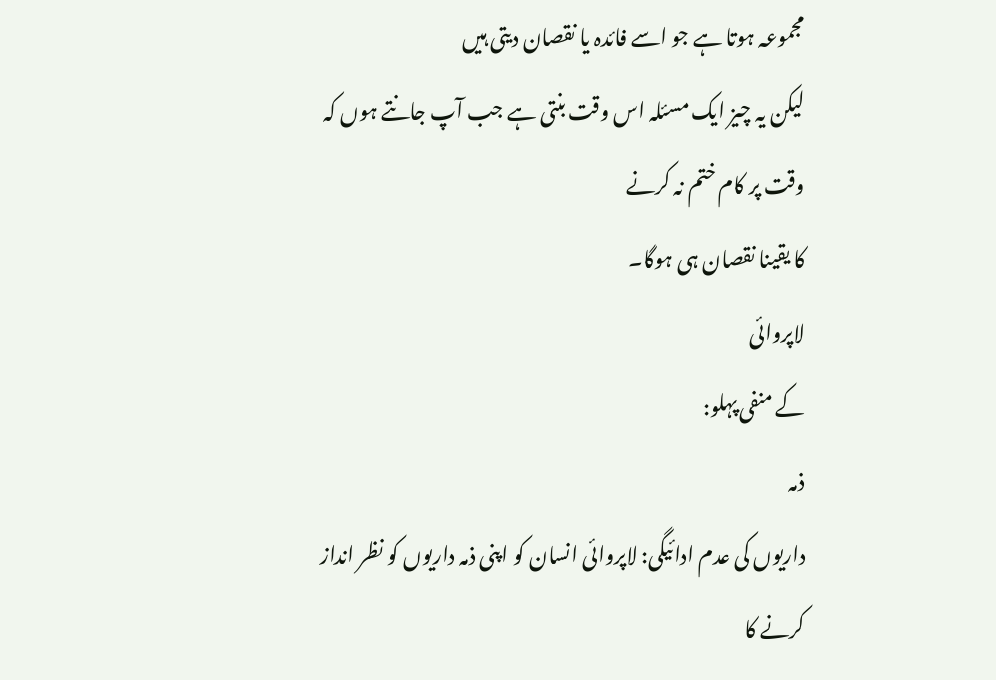مجموعہ ہوتا ہے جو اسے فائدہ یا نقصان دیتی ہیں
لیکن یہ چیز ایک مسئلہ اس وقت بنتی ہے جب آپ جانتے ہوں کہ وقت پر کام ختم نہ کرنے
کا یقینا نقصان ہی ہوگا۔
لاپروائی
کے منفی پہلو:
ذمہ
داریوں کی عدم ادائیگی: لاپروائی انسان کو اپنی ذمہ داریوں کو نظر انداز
کرنے کا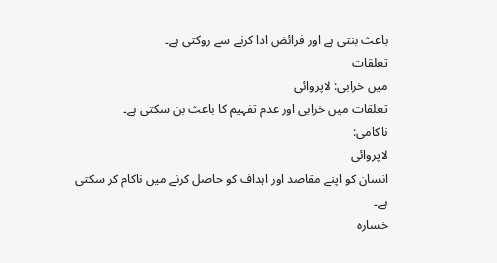باعث بنتی ہے اور فرائض ادا کرنے سے روکتی ہے۔
تعلقات
میں خرابی: لاپروائی
تعلقات میں خرابی اور عدم تفہیم کا باعث بن سکتی ہے۔
ناکامی:
لاپروائی
انسان کو اپنے مقاصد اور اہداف کو حاصل کرنے میں ناکام کر سکتی ہے۔
خسارہ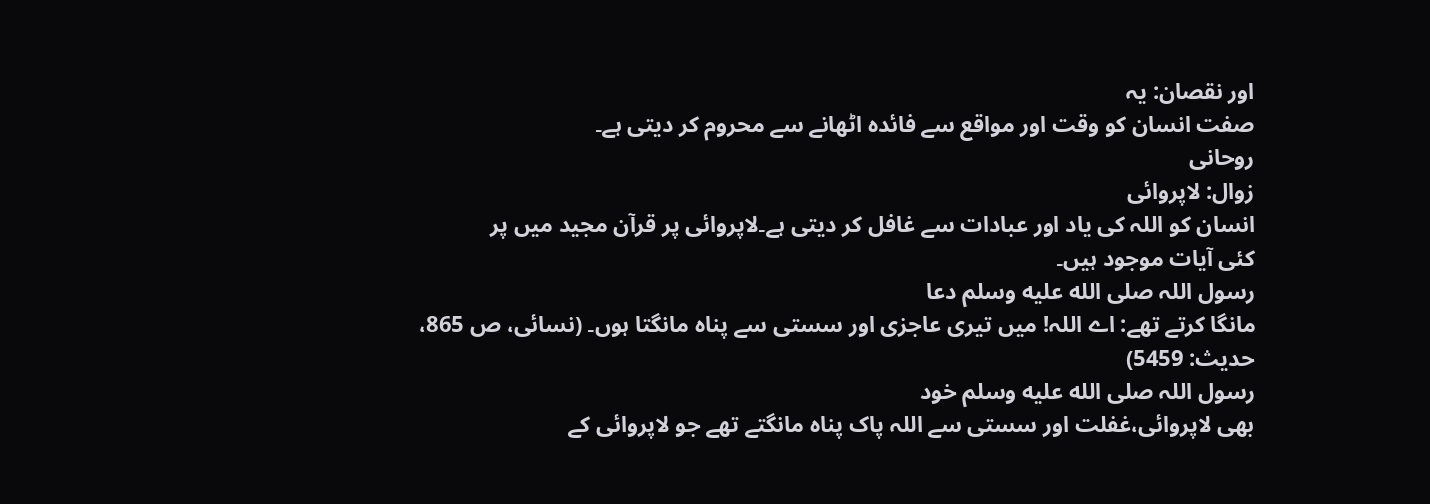اور نقصان: یہ
صفت انسان کو وقت اور مواقع سے فائدہ اٹھانے سے محروم کر دیتی ہے۔
روحانی
زوال: لاپروائی
انسان کو اللہ کی یاد اور عبادات سے غافل کر دیتی ہے۔لاپروائی پر قرآن مجید میں پر
کئی آیات موجود ہیں۔
رسول اللہ صلى الله عليه وسلم دعا
مانگا کرتے تھے: اے اللہ! میں تیری عاجزی اور سستی سے پناہ مانگتا ہوں۔ (نسائی، ص 865،
حدیث: 5459)
رسول اللہ صلى الله عليه وسلم خود
بھی لاپروائی،غفلت اور سستی سے اللہ پاک پناہ مانگتے تھے جو لاپروائی کے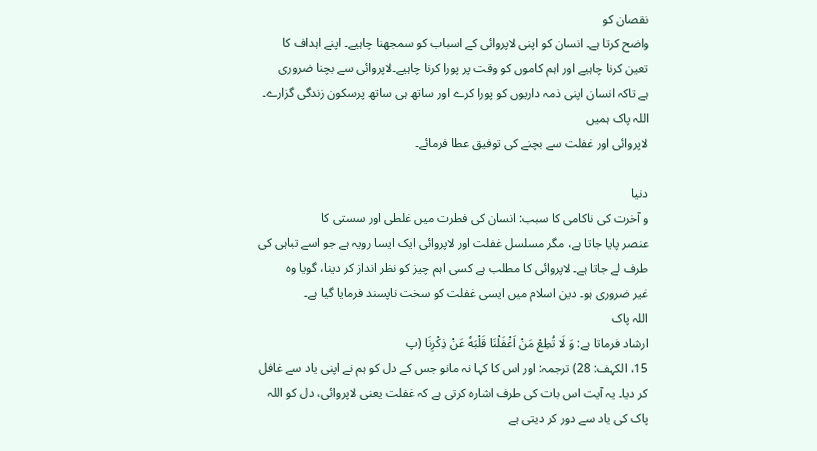نقصان کو
واضح کرتا ہے۔ انسان کو اپنی لاپروائی کے اسباب کو سمجھنا چاہیے۔ اپنے اہداف کا
تعین کرنا چاہیے اور اہم کاموں کو وقت پر پورا کرنا چاہیے۔لاپروائی سے بچنا ضروری
ہے تاکہ انسان اپنی ذمہ داریوں کو پورا کرے اور ساتھ ہی ساتھ پرسکون زندگی گزارے۔
اللہ پاک ہمیں
لاپروائی اور غفلت سے بچنے کی توفیق عطا فرمائے۔

دنیا
و آخرت کی ناکامی کا سبب: انسان کی فطرت میں غلطی اور سستی کا
عنصر پایا جاتا ہے، مگر مسلسل غفلت اور لاپروائی ایک ایسا رویہ ہے جو اسے تباہی کی
طرف لے جاتا ہے۔ لاپروائی کا مطلب ہے کسی اہم چیز کو نظر انداز کر دینا، گویا وہ
غیر ضروری ہو۔ دین اسلام میں ایسی غفلت کو سخت ناپسند فرمایا گیا ہے۔
اللہ پاک
ارشاد فرماتا ہے: وَ لَا تُطِعْ مَنْ اَغْفَلْنَا قَلْبَهٗ عَنْ ذِكْرِنَا (پ
15، الکہف: 28) ترجمہ: اور اس کا کہا نہ مانو جس کے دل کو ہم نے اپنی یاد سے غافل
کر دیا۔ یہ آیت اس بات کی طرف اشارہ کرتی ہے کہ غفلت یعنی لاپروائی، دل کو اللہ
پاک کی یاد سے دور کر دیتی ہے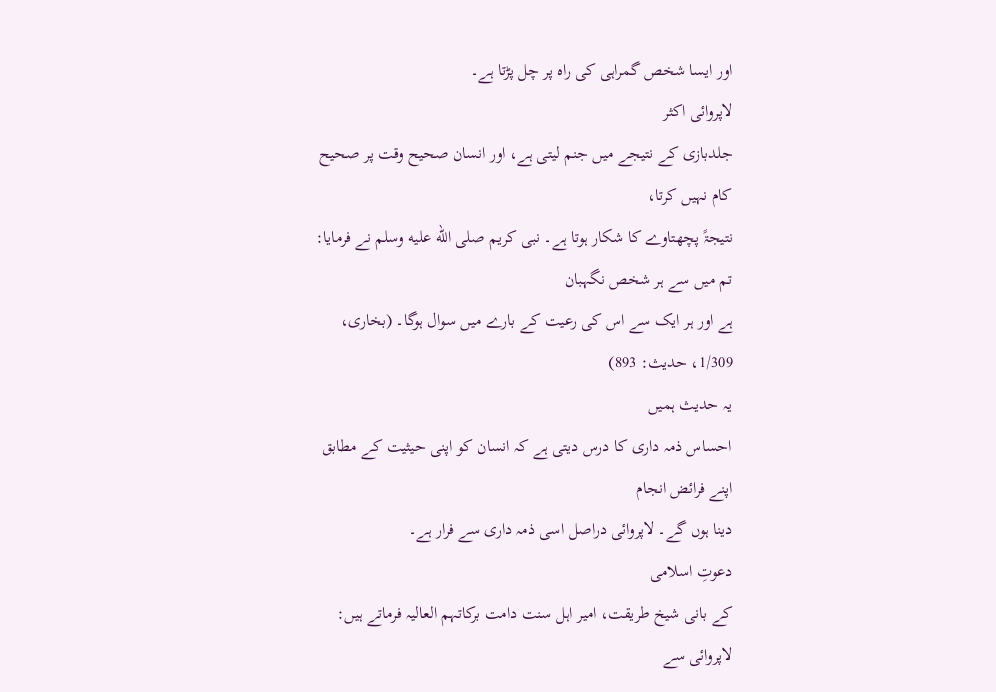اور ایسا شخص گمراہی کی راہ پر چل پڑتا ہے۔
لاپروائی اکثر
جلدبازی کے نتیجے میں جنم لیتی ہے، اور انسان صحیح وقت پر صحیح کام نہیں کرتا،
نتیجۃً پچھتاوے کا شکار ہوتا ہے۔ نبی کریم صلى الله عليه وسلم نے فرمایا: تم میں سے ہر شخص نگہبان
ہے اور ہر ایک سے اس کی رعیت کے بارے میں سوال ہوگا۔ (بخاری، 1/309، حدیث: 893)
یہ حدیث ہمیں
احساس ذمہ داری کا درس دیتی ہے کہ انسان کو اپنی حیثیت کے مطابق اپنے فرائض انجام
دینا ہوں گے۔ لاپروائی دراصل اسی ذمہ داری سے فرار ہے۔
دعوتِ اسلامی
کے بانی شیخ طریقت، امیر اہل سنت دامت برکاتہم العالیہ فرماتے ہیں: لاپروائی سے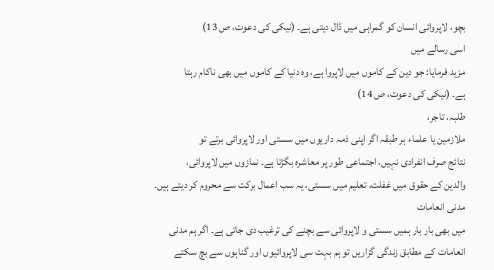بچو، لاپروائی انسان کو گمراہی میں ڈال دیتی ہے۔ (نیکی کی دعوت، ص 13)
اسی رسالے میں
مزید فرمایا: جو دین کے کاموں میں لاپروا ہے، وہ دنیا کے کاموں میں بھی ناکام رہتا
ہے۔ (نیکی کی دعوت، ص 14)
طلبہ، تاجر،
ملازمین یا علماء ہر طبقہ اگر اپنی ذمہ داریوں میں سستی اور لاپروائی برتے تو
نتائج صرف انفرادی نہیں، اجتماعی طور پر معاشرہ بگڑتا ہے۔ نمازوں میں لاپروائی،
والدین کے حقوق میں غفلت، تعلیم میں سستی، یہ سب اعمال برکت سے محروم کر دیتے ہیں۔
مدنی انعامات
میں بھی بار بار ہمیں سستی و لاپروائی سے بچنے کی ترغیب دی جاتی ہے۔ اگر ہم مدنی
انعامات کے مطابق زندگی گزاریں تو ہم بہت سی لاپروائیوں اور گناہوں سے بچ سکتے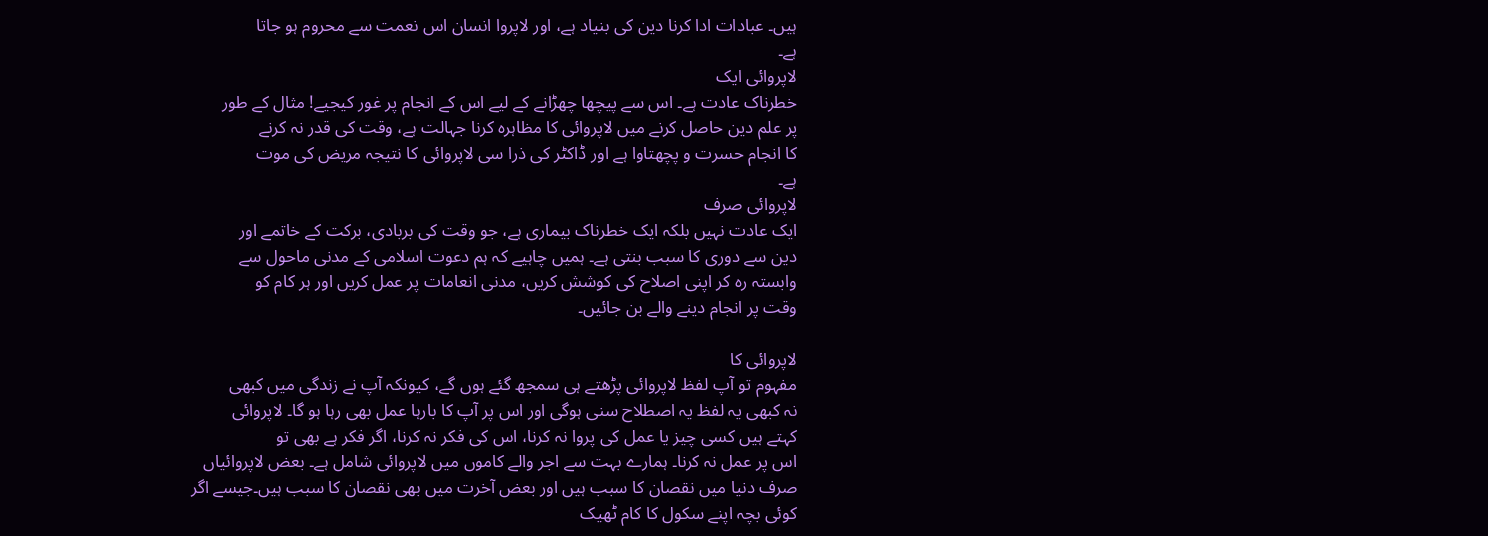ہیں۔ عبادات ادا کرنا دین کی بنیاد ہے، اور لاپروا انسان اس نعمت سے محروم ہو جاتا
ہے۔
لاپروائی ایک
خطرناک عادت ہے۔ اس سے پیچھا چھڑانے کے لیے اس کے انجام پر غور کیجیے! مثال کے طور
پر علم دین حاصل کرنے میں لاپروائی کا مظاہرہ کرنا جہالت ہے، وقت کی قدر نہ کرنے
کا انجام حسرت و پچھتاوا ہے اور ڈاکٹر کی ذرا سی لاپروائی کا نتیجہ مریض کی موت
ہے۔
لاپروائی صرف
ایک عادت نہیں بلکہ ایک خطرناک بیماری ہے، جو وقت کی بربادی، برکت کے خاتمے اور
دین سے دوری کا سبب بنتی ہے۔ ہمیں چاہیے کہ ہم دعوت اسلامی کے مدنی ماحول سے
وابستہ رہ کر اپنی اصلاح کی کوشش کریں، مدنی انعامات پر عمل کریں اور ہر کام کو
وقت پر انجام دینے والے بن جائیں۔

لاپروائی کا
مفہوم تو آپ لفظ لاپروائی پڑھتے ہی سمجھ گئے ہوں گے، کیونکہ آپ نے زندگی میں کبھی
نہ کبھی یہ لفظ یہ اصطلاح سنی ہوگی اور اس پر آپ کا بارہا عمل بھی رہا ہو گا۔ لاپروائی
کہتے ہیں کسی چیز یا عمل کی پروا نہ کرنا، اس کی فکر نہ کرنا، اگر فکر ہے بھی تو
اس پر عمل نہ کرنا۔ ہمارے بہت سے اجر والے کاموں میں لاپروائی شامل ہے۔ بعض لاپروائیاں
صرف دنیا میں نقصان کا سبب ہیں اور بعض آخرت میں بھی نقصان کا سبب ہیں۔جیسے اگر
کوئی بچہ اپنے سکول کا کام ٹھیک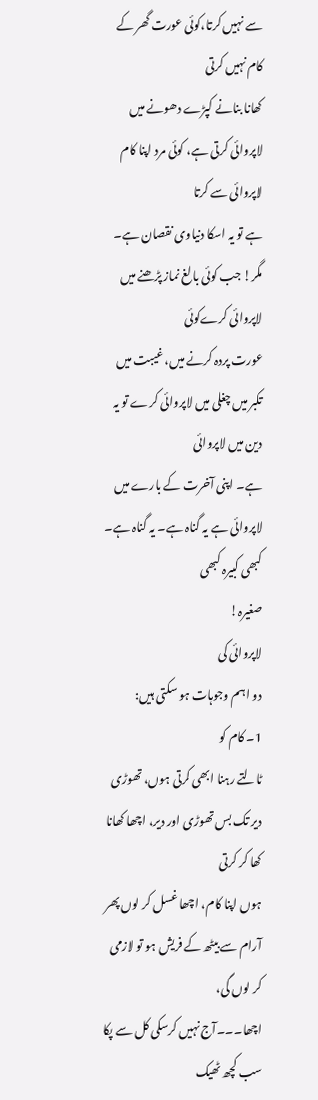سے نہیں کرتا،کوئی عورت گھر کے کام نہیں کرتی
کھانا بنانے کپڑے دھونے میں لاپروائی کرتی ہے، کوئی مرد اپنا کام لاپروائی سے کرتا
ہے تو یہ اسکا دنیاوی نقصان ہے۔ مگر! جب کوئی بالغ نماز پڑھنے میں لاپروائی کرےکوئی
عورت پردہ کرنے میں، غیبت میں تکبر میں چغلی میں لاپروائی کرے تو یہ دین میں لاپروائی
ہے۔ اپنی آخرت کے بارے میں لاپروائی ہے یہ گناہ ہے۔ یہ گناہ ہے۔ کبھی کبیرہ کبھی
صغیرہ!
لاپروائی کی
دو اہم وجوہات ہو سکتی ہیں:
1۔ کام کو
ٹالتے رہنا ابھی کرتی ہوں، تھوڑی دیر تک بس تھوڑی اور دیر، اچھا کھانا کھا کر کرتی
ہوں اپنا کام، اچھا غسل کر لوں پھر آرام سے بیٹھ کے فریش ہو تو لازمی کر لوں گی،
اچھا۔۔۔آج نہیں کرسکی کل سے پکا سب کچھ ٹھیک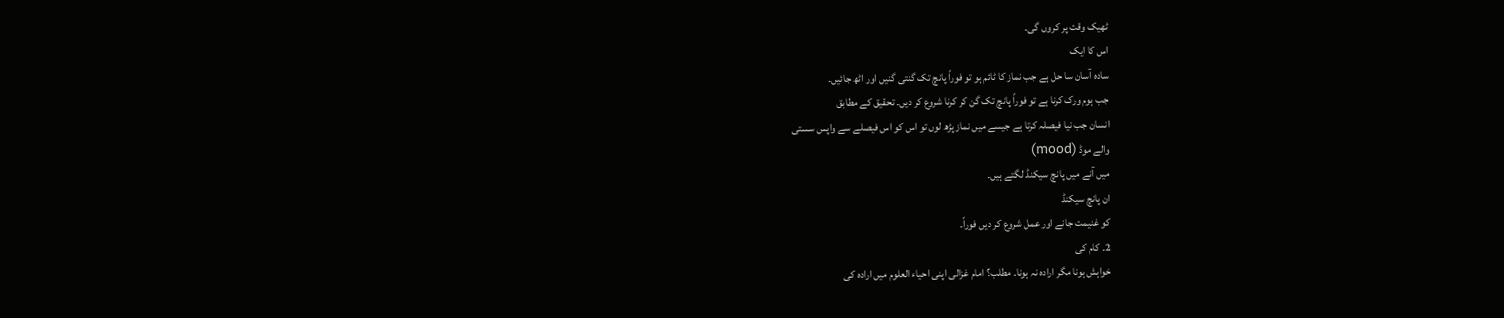ٹھیک وقت پر کروں گی۔
اس کا ایک
سادہ آسان سا حل ہے جب نماز کا ٹائم ہو تو فوراً پانچ تک گنتی گنیں اور اٹھ جائیں۔
جب ہوم ورک کرنا ہے تو فوراً پانچ تک گن کر کرنا شروع کر دیں۔ تحقیق کے مطابق
انسان جب نیا فیصلہ کرتا ہے جیسے میں نماز پڑھ لوں تو اس کو اس فیصلے سے واپس سستی
والے موڈ (mood)
میں آنے میں پانچ سیکنڈ لگتے ہیں۔
ان پانچ سیکنڈ
کو غنیمت جانے اور عمل شروع کر دیں فوراً۔
2۔ کام کی
خواہش ہونا مگر ارادہ نہ ہونا۔ مطلب؟ امام غزالی اپنی احیاء العلوم میں ارادہ کی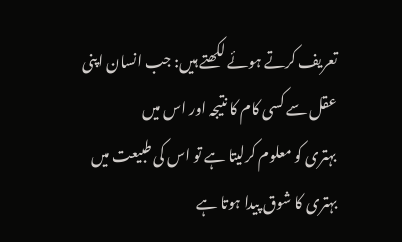تعریف کرتے ہوئے لکھتے ہیں: جب انسان اپنی عقل سے کسی کام کا نتیجہ اور اس میں
بہتری کو معلوم کرلیتا ہے تو اس کی طبیعت میں بہتری کا شوق پیدا ہوتا ہے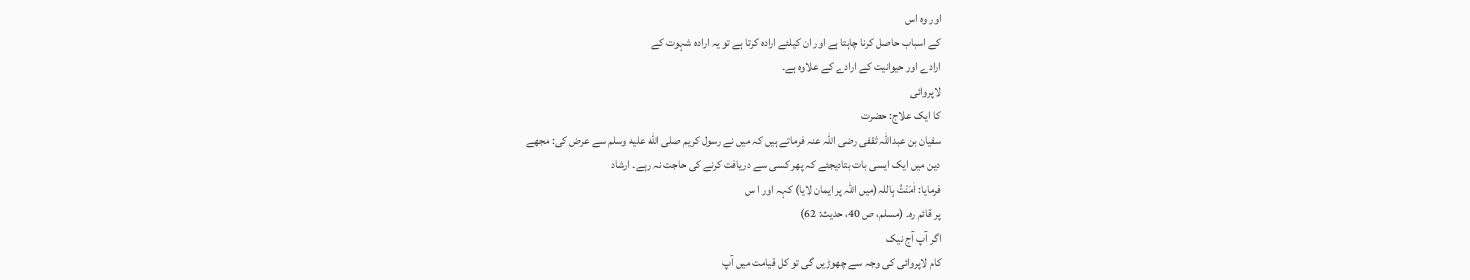اور وہ اس
کے اسباب حاصل کرنا چاہتا ہے اور ان کیلئے ارادہ کرتا ہے تو یہ ارادہ شہوت کے
ارادے اور حیوانیت کے ارادے کے علاوہ ہے۔
لاپروائی
کا ایک علاج: حضرت
سفیان بن عبداللہ ثقفی رضی اللہ عنہ فرماتے ہیں کہ میں نے رسول کریم صلى الله عليه وسلم سے عرض کی: مجھے
دین میں ایک ایسی بات بتادیجئے کہ پھر کسی سے دریافت کرنے کی حاجت نہ رہے۔ ارشاد
فرمایا: اٰمَنْتُ بِاللہ(میں اللہ پر ایمان لایا) کہہ اور ا س
پر قائم رہ۔ (مسلم، ص 40، حدیث: 62)
اگر آپ آج نیک
کام لاپروائی کی وجہ سے چھوڑیں گی تو کل قیامت میں آپ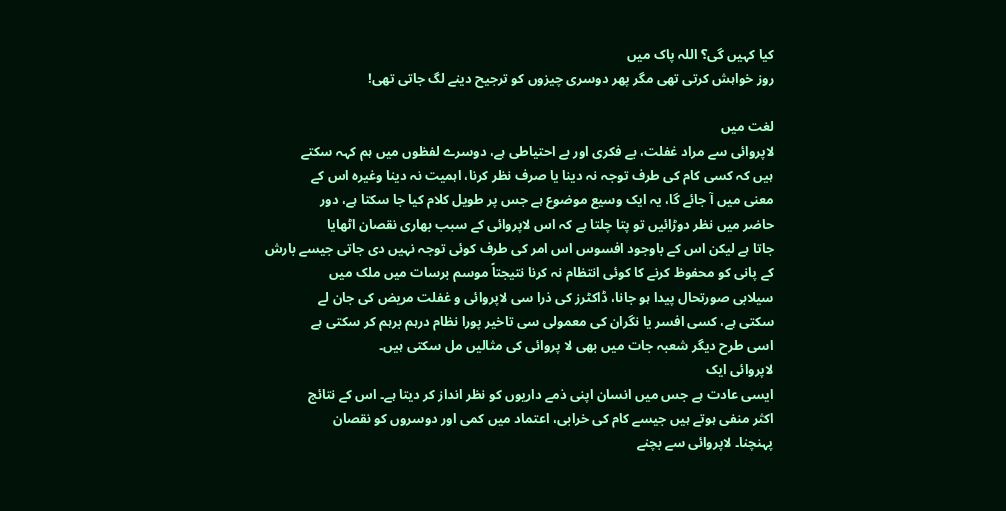کیا کہیں گی؟ اللہ پاک میں
روز خواہش کرتی تھی مگر پھر دوسری چیزوں کو ترجیح دینے لگ جاتی تھی!

لغت میں
لاپروائی سے مراد غفلت، بے فکری اور بے احتیاطی ہے، دوسرے لفظوں میں ہم کہہ سکتے
ہیں کہ کسی کام کی طرف توجہ نہ دینا یا صرف نظر کرنا، اہمیت نہ دینا وغیرہ اس کے
معنی میں آ جائے گا، یہ ایک وسیع موضوع ہے جس پر طویل کلام کیا جا سکتا ہے، دور
حاضر میں نظر دوڑائیں تو پتا چلتا ہے کہ اس لاپروائی کے سبب بھاری نقصان اٹھایا
جاتا ہے لیکن اس کے باوجود افسوس اس امر کی طرف کوئی توجہ نہیں دی جاتی جیسے بارش
کے پانی کو محفوظ کرنے کا کوئی انتظام نہ کرنا نتیجتاً موسم برسات میں ملک میں
سیلابی صورتحال پیدا ہو جانا، ڈاکٹرز کی ذرا سی لاپروائی و غفلت مریض کی جان لے
سکتی ہے، کسی افسر یا نگران کی معمولی سی تاخیر پورا نظام درہم برہم کر سکتی ہے
اسی طرح دیگر شعبہ جات میں بھی لا پروائی کی مثالیں مل سکتی ہیں۔
لاپروائی ایک
ایسی عادت ہے جس میں انسان اپنی ذمے داریوں کو نظر انداز کر دیتا ہے۔ اس کے نتائج
اکثر منفی ہوتے ہیں جیسے کام کی خرابی، اعتماد میں کمی اور دوسروں کو نقصان
پہنچنا۔ لاپروائی سے بچنے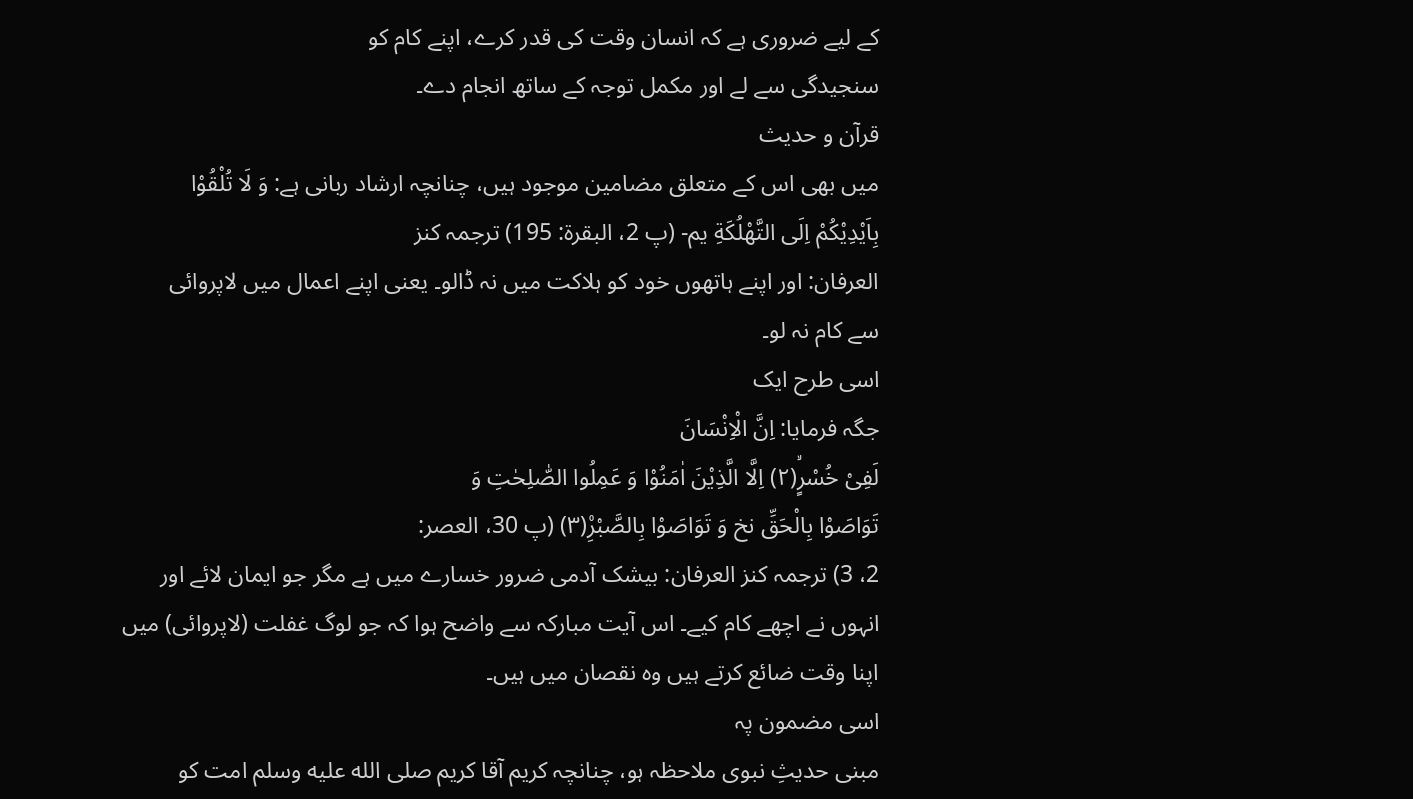کے لیے ضروری ہے کہ انسان وقت کی قدر کرے، اپنے کام کو
سنجیدگی سے لے اور مکمل توجہ کے ساتھ انجام دے۔
قرآن و حدیث
میں بھی اس کے متعلق مضامین موجود ہیں، چنانچہ ارشاد ربانی ہے: وَ لَا تُلْقُوْا
بِاَیْدِیْكُمْ اِلَى التَّهْلُكَةِ يم- (پ 2، البقرۃ: 195) ترجمہ کنز
العرفان: اور اپنے ہاتھوں خود کو ہلاکت میں نہ ڈالو۔ یعنی اپنے اعمال میں لاپروائی
سے کام نہ لو۔
اسی طرح ایک
جگہ فرمایا: اِنَّ الْاِنْسَانَ
لَفِیْ خُسْرٍۙ(۲) اِلَّا الَّذِیْنَ اٰمَنُوْا وَ عَمِلُوا الصّٰلِحٰتِ وَ
تَوَاصَوْا بِالْحَقِّ نخ وَ تَوَاصَوْا بِالصَّبْرِ۠(۳) (پ 30، العصر:
2، 3) ترجمہ کنز العرفان: بیشک آدمی ضرور خسارے میں ہے مگر جو ایمان لائے اور
انہوں نے اچھے کام کیے۔ اس آیت مبارکہ سے واضح ہوا کہ جو لوگ غفلت (لاپروائی) میں
اپنا وقت ضائع کرتے ہیں وہ نقصان میں ہیں۔
اسی مضمون پہ
مبنی حدیثِ نبوی ملاحظہ ہو، چنانچہ کریم آقا کریم صلى الله عليه وسلم امت کو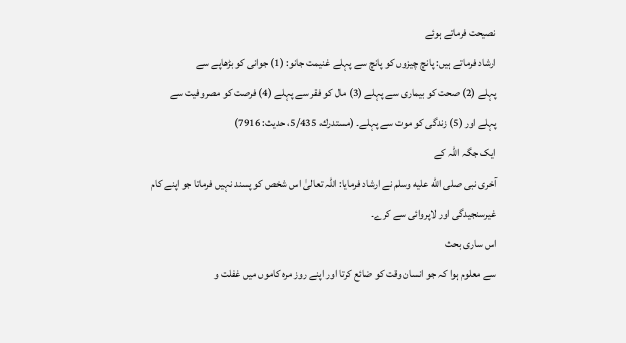نصیحت فرماتے ہوئے
ارشاد فرماتے ہیں: پانچ چیزوں کو پانچ سے پہلے غنیمت جانو: (1) جوانی کو بڑھاپے سے
پہلے (2) صحت کو بیماری سے پہلے (3) مال کو فقر سے پہلے (4) فرصت کو مصروفیت سے
پہلے اور (5) زندگی کو موت سے پہلے۔ (مستدرك، 5/435، حدیث: 7916)
ایک جگہ اللہ کے
آخری نبی صلى الله عليه وسلم نے ارشاد فرمایا: اللہ تعالیٰ اس شخص کو پسند نہیں فرماتا جو اپنے کام
غیرسنجیدگی اور لاپروائی سے کرے۔
اس ساری بحث
سے معلوم ہوا کہ جو انسان وقت کو ضائع کرتا اور اپنے روز مرہ کاموں میں غفلت و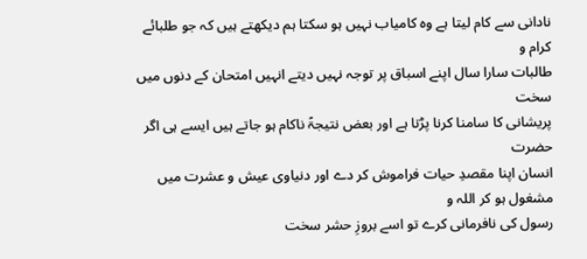نادانی سے کام لیتا ہے وہ کامیاب نہیں ہو سکتا ہم دیکھتے ہیں کہ جو طلبائے کرام و
طالبات سارا سال اپنے اسباق پر توجہ نہیں دیتے انہیں امتحان کے دنوں میں سخت
پریشانی کا سامنا کرنا پڑتا ہے اور بعض نتیجۃً ناکام ہو جاتے ہیں ایسے ہی اگر حضرت
انسان اپنا مقصدِ حیات فراموش کر دے اور دنیاوی عیش و عشرت میں مشغول ہو کر اللہ و
رسول کی نافرمانی کرے تو اسے بروزِ حشر سخت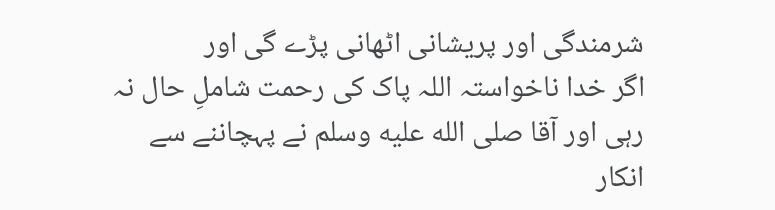شرمندگی اور پریشانی اٹھانی پڑے گی اور
اگر خدا ناخواستہ اللہ پاک کی رحمت شاملِ حال نہ رہی اور آقا صلى الله عليه وسلم نے پہچاننے سے
انکار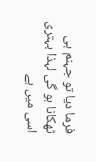فرما دیا تو جہنم ہی ٹھکانا ہو گی لہذا بہتری اسی میں ہے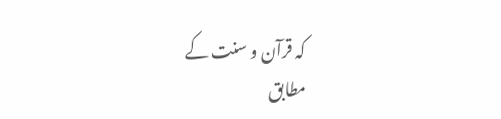کہ قرآن و سنت کے
مطابق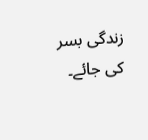زندگی بسر کی جائے۔